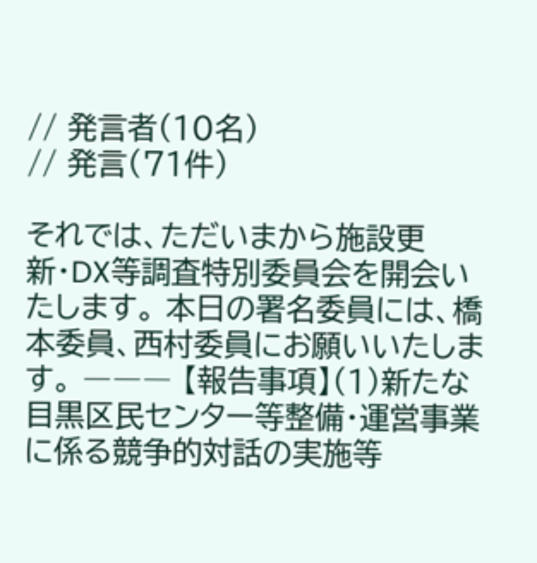// 発言者(10名)
// 発言(71件)

それでは、ただいまから施設更新・DX等調査特別委員会を開会いたします。 本日の署名委員には、橋本委員、西村委員にお願いいたします。 ――― 【報告事項】(1)新たな目黒区民センター等整備・運営事業に係る競争的対話の実施等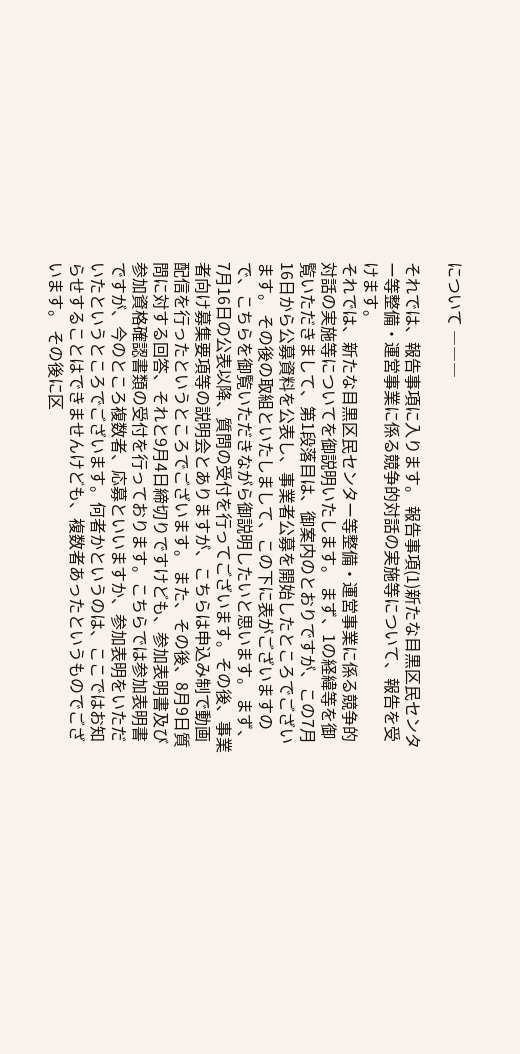について ―――

それでは、報告事項に入ります。 報告事項(1)新たな目黒区民センター等整備・運営事業に係る競争的対話の実施等について、報告を受けます。
それでは、新たな目黒区民センター等整備・運営事業に係る競争的対話の実施等についてを御説明いたします。 まず、1の経緯等を御覧いただきまして、第1段落目は、御案内のとおりですが、この7月16日から公募資料を公表し、事業者公募を開始したところでございます。 その後の取組といたしまして、この下に表がございますので、こちらを御覧いただきながら御説明したいと思います。 まず、7月16日の公表以降、質問の受付を行ってございます。その後、事業者向け募集要項等の説明会とありますが、こちらは申込み制で動画配信を行ったというところでございます。 また、その後、8月9日質問に対する回答、それと9月4日締切りですけども、参加表明書及び参加資格確認書類の受付を行っております。こちらでは参加表明書ですが、今のところ複数者、応募といいますか、参加表明をいただいたというところでございます。何者かというのは、ここではお知らせすることはできませんけども、複数者あったというものでございます。 その後に区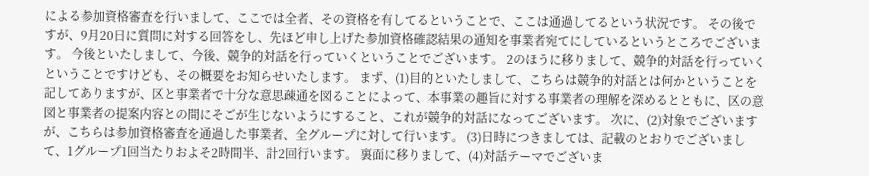による参加資格審査を行いまして、ここでは全者、その資格を有してるということで、ここは通過してるという状況です。 その後ですが、9月20日に質問に対する回答をし、先ほど申し上げた参加資格確認結果の通知を事業者宛てにしているというところでございます。 今後といたしまして、今後、競争的対話を行っていくということでございます。 2のほうに移りまして、競争的対話を行っていくということですけども、その概要をお知らせいたします。 まず、(1)目的といたしまして、こちらは競争的対話とは何かということを記してありますが、区と事業者で十分な意思疎通を図ることによって、本事業の趣旨に対する事業者の理解を深めるとともに、区の意図と事業者の提案内容との間にそごが生じないようにすること、これが競争的対話になってございます。 次に、(2)対象でございますが、こちらは参加資格審査を通過した事業者、全グループに対して行います。 (3)日時につきましては、記載のとおりでございまして、1グループ1回当たりおよそ2時間半、計2回行います。 裏面に移りまして、(4)対話テーマでございま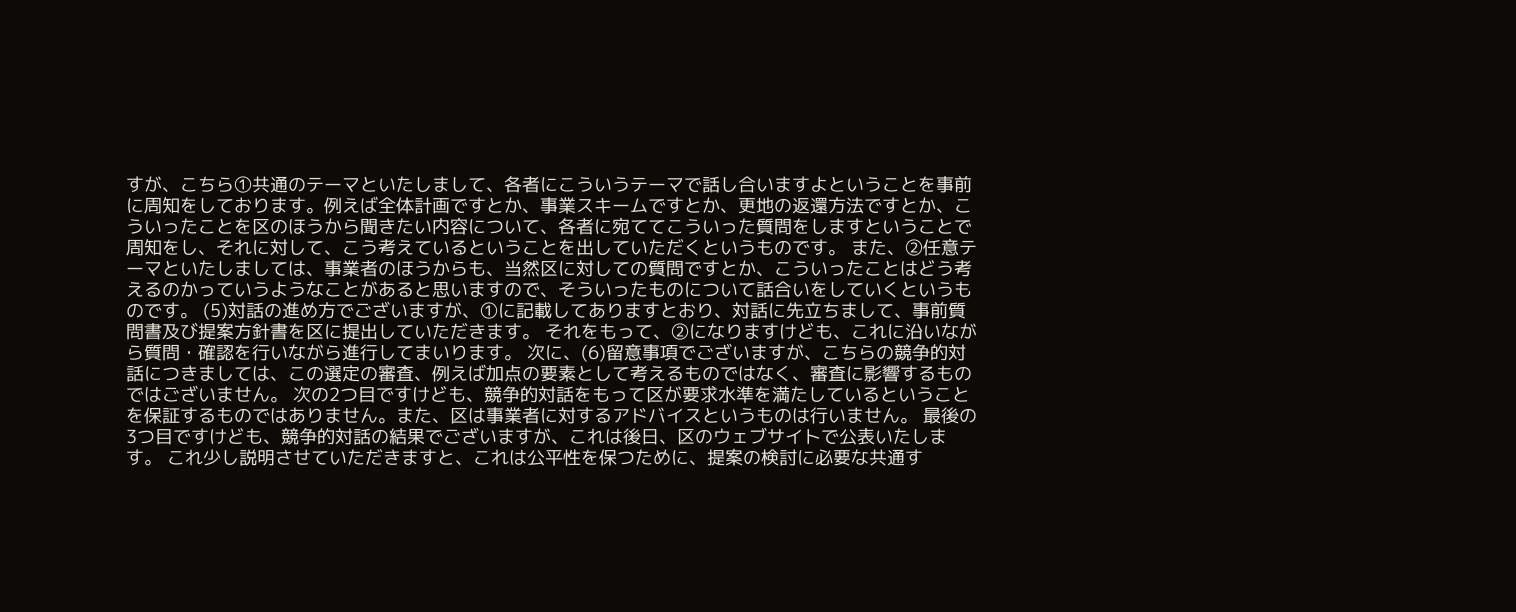すが、こちら①共通のテーマといたしまして、各者にこういうテーマで話し合いますよということを事前に周知をしております。例えば全体計画ですとか、事業スキームですとか、更地の返還方法ですとか、こういったことを区のほうから聞きたい内容について、各者に宛ててこういった質問をしますということで周知をし、それに対して、こう考えているということを出していただくというものです。 また、②任意テーマといたしましては、事業者のほうからも、当然区に対しての質問ですとか、こういったことはどう考えるのかっていうようなことがあると思いますので、そういったものについて話合いをしていくというものです。 (5)対話の進め方でございますが、①に記載してありますとおり、対話に先立ちまして、事前質問書及び提案方針書を区に提出していただきます。 それをもって、②になりますけども、これに沿いながら質問・確認を行いながら進行してまいります。 次に、(6)留意事項でございますが、こちらの競争的対話につきましては、この選定の審査、例えば加点の要素として考えるものではなく、審査に影響するものではございません。 次の2つ目ですけども、競争的対話をもって区が要求水準を満たしているということを保証するものではありません。また、区は事業者に対するアドバイスというものは行いません。 最後の3つ目ですけども、競争的対話の結果でございますが、これは後日、区のウェブサイトで公表いたします。 これ少し説明させていただきますと、これは公平性を保つために、提案の検討に必要な共通す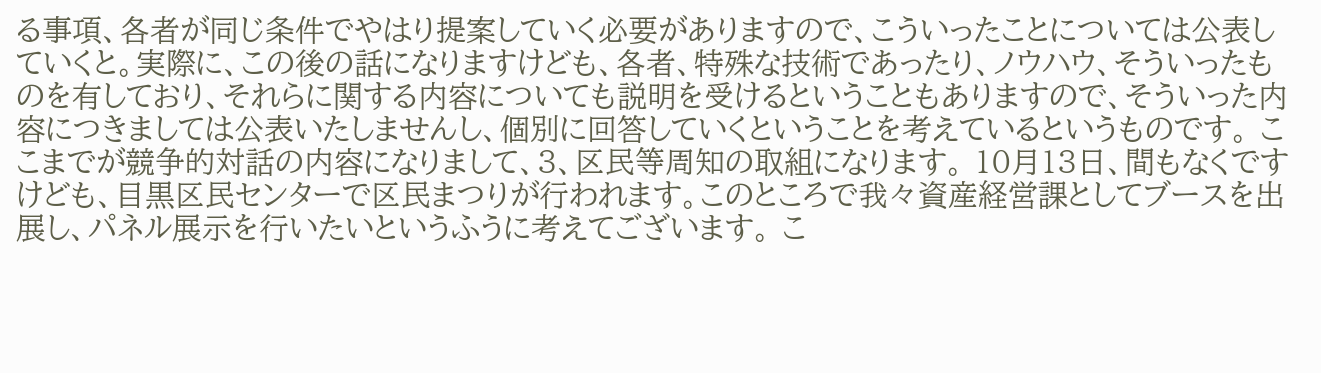る事項、各者が同じ条件でやはり提案していく必要がありますので、こういったことについては公表していくと。実際に、この後の話になりますけども、各者、特殊な技術であったり、ノウハウ、そういったものを有しており、それらに関する内容についても説明を受けるということもありますので、そういった内容につきましては公表いたしませんし、個別に回答していくということを考えているというものです。 ここまでが競争的対話の内容になりまして、3、区民等周知の取組になります。 10月13日、間もなくですけども、目黒区民センターで区民まつりが行われます。このところで我々資産経営課としてブースを出展し、パネル展示を行いたいというふうに考えてございます。 こ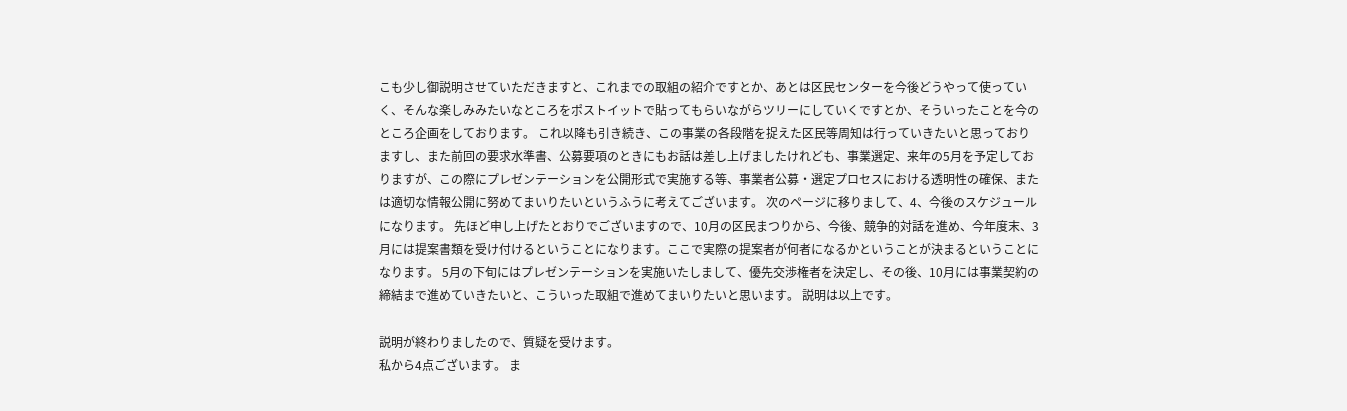こも少し御説明させていただきますと、これまでの取組の紹介ですとか、あとは区民センターを今後どうやって使っていく、そんな楽しみみたいなところをポストイットで貼ってもらいながらツリーにしていくですとか、そういったことを今のところ企画をしております。 これ以降も引き続き、この事業の各段階を捉えた区民等周知は行っていきたいと思っておりますし、また前回の要求水準書、公募要項のときにもお話は差し上げましたけれども、事業選定、来年の5月を予定しておりますが、この際にプレゼンテーションを公開形式で実施する等、事業者公募・選定プロセスにおける透明性の確保、または適切な情報公開に努めてまいりたいというふうに考えてございます。 次のページに移りまして、4、今後のスケジュールになります。 先ほど申し上げたとおりでございますので、10月の区民まつりから、今後、競争的対話を進め、今年度末、3月には提案書類を受け付けるということになります。ここで実際の提案者が何者になるかということが決まるということになります。 5月の下旬にはプレゼンテーションを実施いたしまして、優先交渉権者を決定し、その後、10月には事業契約の締結まで進めていきたいと、こういった取組で進めてまいりたいと思います。 説明は以上です。

説明が終わりましたので、質疑を受けます。
私から4点ございます。 ま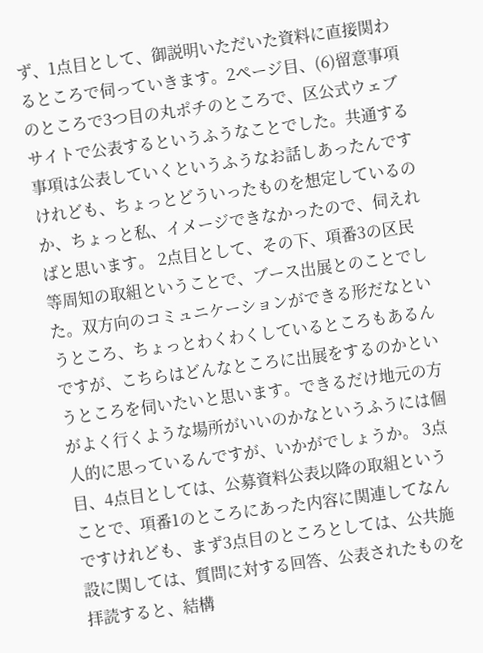ず、1点目として、御説明いただいた資料に直接関わるところで伺っていきます。2ページ目、(6)留意事項のところで3つ目の丸ポチのところで、区公式ウェブサイトで公表するというふうなことでした。共通する事項は公表していくというふうなお話しあったんですけれども、ちょっとどういったものを想定しているのか、ちょっと私、イメージできなかったので、伺えればと思います。 2点目として、その下、項番3の区民等周知の取組ということで、ブース出展とのことでした。双方向のコミュニケーションができる形だなというところ、ちょっとわくわくしているところもあるんですが、こちらはどんなところに出展をするのかというところを伺いたいと思います。できるだけ地元の方がよく行くような場所がいいのかなというふうには個人的に思っているんですが、いかがでしょうか。 3点目、4点目としては、公募資料公表以降の取組ということで、項番1のところにあった内容に関連してなんですけれども、まず3点目のところとしては、公共施設に関しては、質問に対する回答、公表されたものを拝読すると、結構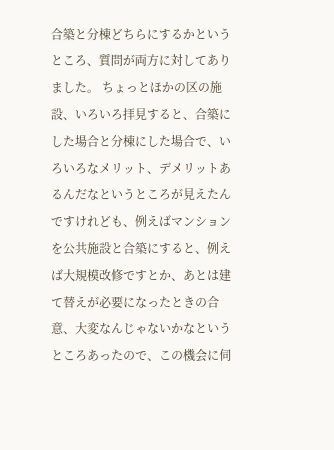合築と分棟どちらにするかというところ、質問が両方に対してありました。 ちょっとほかの区の施設、いろいろ拝見すると、合築にした場合と分棟にした場合で、いろいろなメリット、デメリットあるんだなというところが見えたんですけれども、例えばマンションを公共施設と合築にすると、例えば大規模改修ですとか、あとは建て替えが必要になったときの合意、大変なんじゃないかなというところあったので、この機会に伺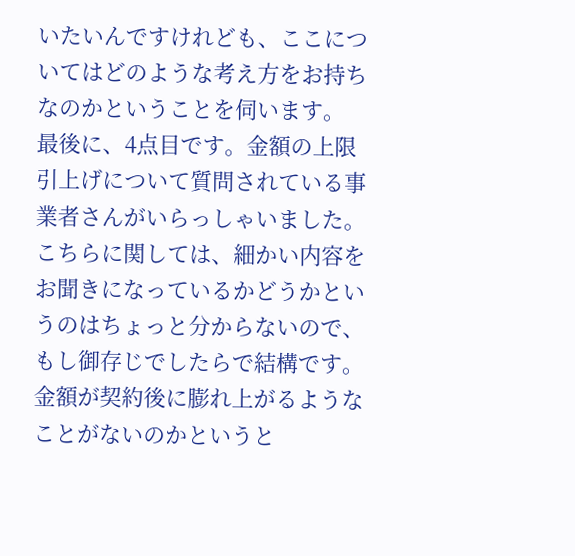いたいんですけれども、ここについてはどのような考え方をお持ちなのかということを伺います。 最後に、4点目です。金額の上限引上げについて質問されている事業者さんがいらっしゃいました。こちらに関しては、細かい内容をお聞きになっているかどうかというのはちょっと分からないので、もし御存じでしたらで結構です。金額が契約後に膨れ上がるようなことがないのかというと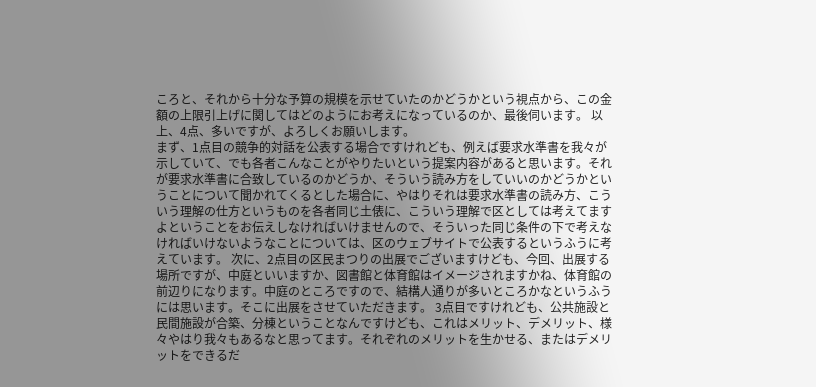ころと、それから十分な予算の規模を示せていたのかどうかという視点から、この金額の上限引上げに関してはどのようにお考えになっているのか、最後伺います。 以上、4点、多いですが、よろしくお願いします。
まず、1点目の競争的対話を公表する場合ですけれども、例えば要求水準書を我々が示していて、でも各者こんなことがやりたいという提案内容があると思います。それが要求水準書に合致しているのかどうか、そういう読み方をしていいのかどうかということについて聞かれてくるとした場合に、やはりそれは要求水準書の読み方、こういう理解の仕方というものを各者同じ土俵に、こういう理解で区としては考えてますよということをお伝えしなければいけませんので、そういった同じ条件の下で考えなければいけないようなことについては、区のウェブサイトで公表するというふうに考えています。 次に、2点目の区民まつりの出展でございますけども、今回、出展する場所ですが、中庭といいますか、図書館と体育館はイメージされますかね、体育館の前辺りになります。中庭のところですので、結構人通りが多いところかなというふうには思います。そこに出展をさせていただきます。 3点目ですけれども、公共施設と民間施設が合築、分棟ということなんですけども、これはメリット、デメリット、様々やはり我々もあるなと思ってます。それぞれのメリットを生かせる、またはデメリットをできるだ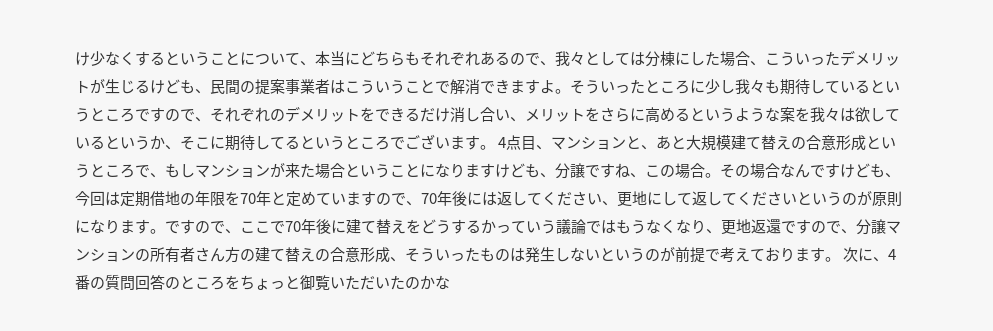け少なくするということについて、本当にどちらもそれぞれあるので、我々としては分棟にした場合、こういったデメリットが生じるけども、民間の提案事業者はこういうことで解消できますよ。そういったところに少し我々も期待しているというところですので、それぞれのデメリットをできるだけ消し合い、メリットをさらに高めるというような案を我々は欲しているというか、そこに期待してるというところでございます。 4点目、マンションと、あと大規模建て替えの合意形成というところで、もしマンションが来た場合ということになりますけども、分譲ですね、この場合。その場合なんですけども、今回は定期借地の年限を70年と定めていますので、70年後には返してください、更地にして返してくださいというのが原則になります。ですので、ここで70年後に建て替えをどうするかっていう議論ではもうなくなり、更地返還ですので、分譲マンションの所有者さん方の建て替えの合意形成、そういったものは発生しないというのが前提で考えております。 次に、4番の質問回答のところをちょっと御覧いただいたのかな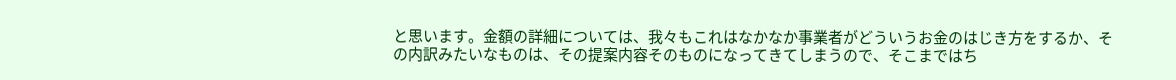と思います。金額の詳細については、我々もこれはなかなか事業者がどういうお金のはじき方をするか、その内訳みたいなものは、その提案内容そのものになってきてしまうので、そこまではち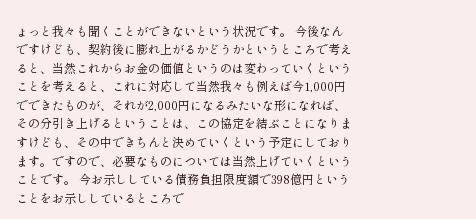ょっと我々も聞くことができないという状況です。 今後なんですけども、契約後に膨れ上がるかどうかというところで考えると、当然これからお金の価値というのは変わっていくということを考えると、これに対応して当然我々も例えば今1,000円でできたものが、それが2,000円になるみたいな形になれば、その分引き上げるということは、この協定を結ぶことになりますけども、その中できちんと決めていくという予定にしております。ですので、必要なものについては当然上げていくということです。 今お示ししている債務負担限度額で398億円ということをお示ししているところで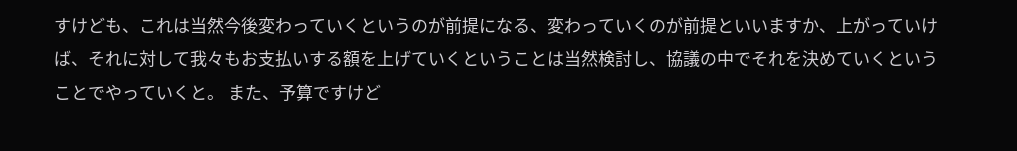すけども、これは当然今後変わっていくというのが前提になる、変わっていくのが前提といいますか、上がっていけば、それに対して我々もお支払いする額を上げていくということは当然検討し、協議の中でそれを決めていくということでやっていくと。 また、予算ですけど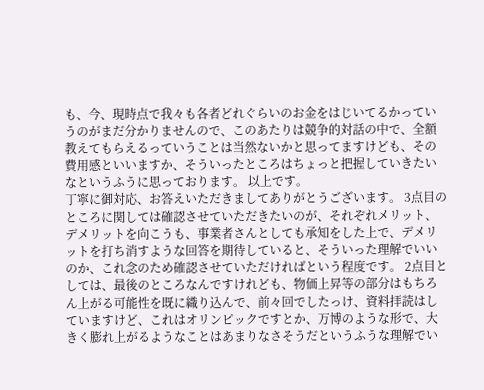も、今、現時点で我々も各者どれぐらいのお金をはじいてるかっていうのがまだ分かりませんので、このあたりは競争的対話の中で、全額教えてもらえるっていうことは当然ないかと思ってますけども、その費用感といいますか、そういったところはちょっと把握していきたいなというふうに思っております。 以上です。
丁寧に御対応、お答えいただきましてありがとうございます。 3点目のところに関しては確認させていただきたいのが、それぞれメリット、デメリットを向こうも、事業者さんとしても承知をした上で、デメリットを打ち消すような回答を期待していると、そういった理解でいいのか、これ念のため確認させていただければという程度です。 2点目としては、最後のところなんですけれども、物価上昇等の部分はもちろん上がる可能性を既に織り込んで、前々回でしたっけ、資料拝読はしていますけど、これはオリンピックですとか、万博のような形で、大きく膨れ上がるようなことはあまりなさそうだというふうな理解でい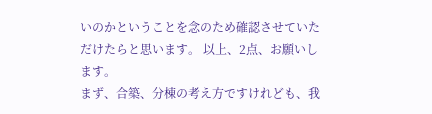いのかということを念のため確認させていただけたらと思います。 以上、2点、お願いします。
まず、合築、分棟の考え方ですけれども、我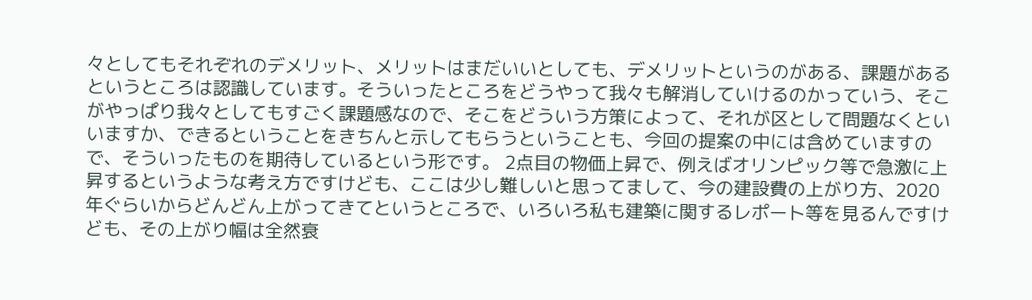々としてもそれぞれのデメリット、メリットはまだいいとしても、デメリットというのがある、課題があるというところは認識しています。そういったところをどうやって我々も解消していけるのかっていう、そこがやっぱり我々としてもすごく課題感なので、そこをどういう方策によって、それが区として問題なくといいますか、できるということをきちんと示してもらうということも、今回の提案の中には含めていますので、そういったものを期待しているという形です。 2点目の物価上昇で、例えばオリンピック等で急激に上昇するというような考え方ですけども、ここは少し難しいと思ってまして、今の建設費の上がり方、2020年ぐらいからどんどん上がってきてというところで、いろいろ私も建築に関するレポート等を見るんですけども、その上がり幅は全然衰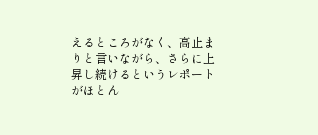えるところがなく、高止まりと言いながら、さらに上昇し続けるというレポートがほとん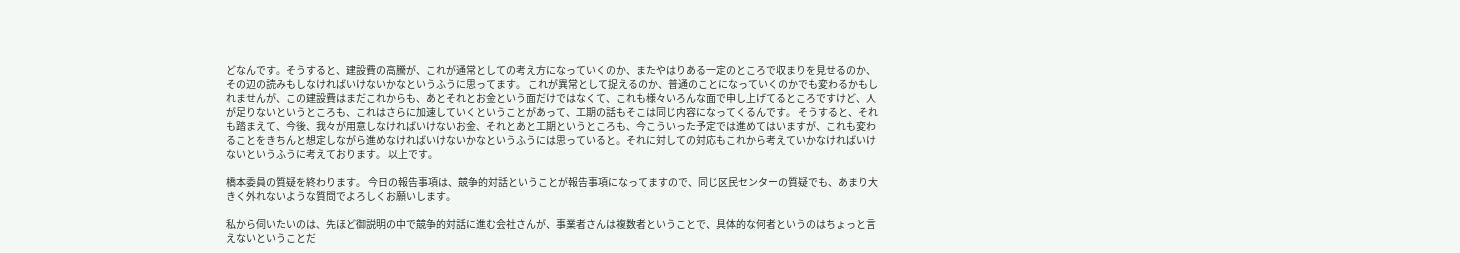どなんです。そうすると、建設費の高騰が、これが通常としての考え方になっていくのか、またやはりある一定のところで収まりを見せるのか、その辺の読みもしなければいけないかなというふうに思ってます。 これが異常として捉えるのか、普通のことになっていくのかでも変わるかもしれませんが、この建設費はまだこれからも、あとそれとお金という面だけではなくて、これも様々いろんな面で申し上げてるところですけど、人が足りないというところも、これはさらに加速していくということがあって、工期の話もそこは同じ内容になってくるんです。 そうすると、それも踏まえて、今後、我々が用意しなければいけないお金、それとあと工期というところも、今こういった予定では進めてはいますが、これも変わることをきちんと想定しながら進めなければいけないかなというふうには思っていると。それに対しての対応もこれから考えていかなければいけないというふうに考えております。 以上です。

橋本委員の質疑を終わります。 今日の報告事項は、競争的対話ということが報告事項になってますので、同じ区民センターの質疑でも、あまり大きく外れないような質問でよろしくお願いします。

私から伺いたいのは、先ほど御説明の中で競争的対話に進む会社さんが、事業者さんは複数者ということで、具体的な何者というのはちょっと言えないということだ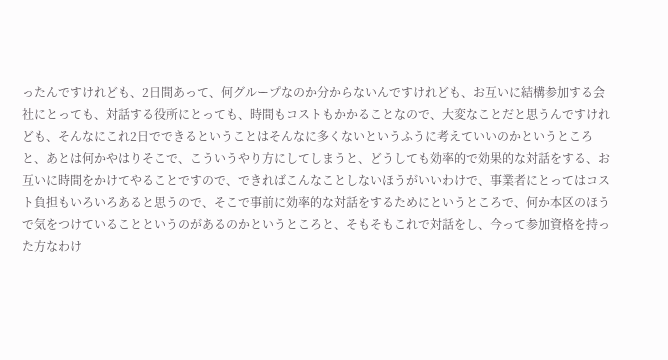ったんですけれども、2日間あって、何グループなのか分からないんですけれども、お互いに結構参加する会社にとっても、対話する役所にとっても、時間もコストもかかることなので、大変なことだと思うんですけれども、そんなにこれ2日でできるということはそんなに多くないというふうに考えていいのかというところと、あとは何かやはりそこで、こういうやり方にしてしまうと、どうしても効率的で効果的な対話をする、お互いに時間をかけてやることですので、できればこんなことしないほうがいいわけで、事業者にとってはコスト負担もいろいろあると思うので、そこで事前に効率的な対話をするためにというところで、何か本区のほうで気をつけていることというのがあるのかというところと、そもそもこれで対話をし、今って参加資格を持った方なわけ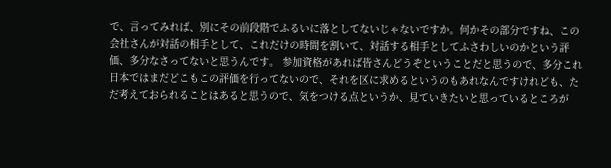で、言ってみれば、別にその前段階でふるいに落としてないじゃないですか。何かその部分ですね、この会社さんが対話の相手として、これだけの時間を割いて、対話する相手としてふさわしいのかという評価、多分なさってないと思うんです。 参加資格があれば皆さんどうぞということだと思うので、多分これ日本ではまだどこもこの評価を行ってないので、それを区に求めるというのもあれなんですけれども、ただ考えておられることはあると思うので、気をつける点というか、見ていきたいと思っているところが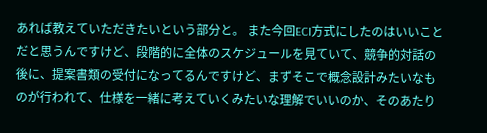あれば教えていただきたいという部分と。 また今回ECI方式にしたのはいいことだと思うんですけど、段階的に全体のスケジュールを見ていて、競争的対話の後に、提案書類の受付になってるんですけど、まずそこで概念設計みたいなものが行われて、仕様を一緒に考えていくみたいな理解でいいのか、そのあたり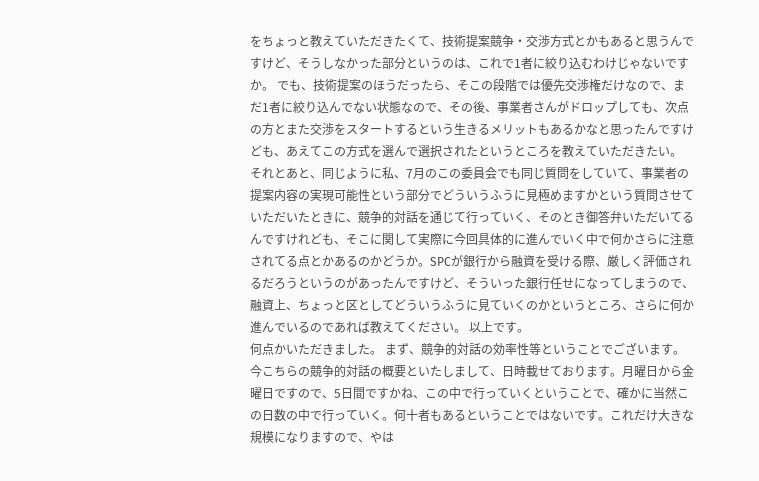をちょっと教えていただきたくて、技術提案競争・交渉方式とかもあると思うんですけど、そうしなかった部分というのは、これで1者に絞り込むわけじゃないですか。 でも、技術提案のほうだったら、そこの段階では優先交渉権だけなので、まだ1者に絞り込んでない状態なので、その後、事業者さんがドロップしても、次点の方とまた交渉をスタートするという生きるメリットもあるかなと思ったんですけども、あえてこの方式を選んで選択されたというところを教えていただきたい。 それとあと、同じように私、7月のこの委員会でも同じ質問をしていて、事業者の提案内容の実現可能性という部分でどういうふうに見極めますかという質問させていただいたときに、競争的対話を通じて行っていく、そのとき御答弁いただいてるんですけれども、そこに関して実際に今回具体的に進んでいく中で何かさらに注意されてる点とかあるのかどうか。SPCが銀行から融資を受ける際、厳しく評価されるだろうというのがあったんですけど、そういった銀行任せになってしまうので、融資上、ちょっと区としてどういうふうに見ていくのかというところ、さらに何か進んでいるのであれば教えてください。 以上です。
何点かいただきました。 まず、競争的対話の効率性等ということでございます。今こちらの競争的対話の概要といたしまして、日時載せております。月曜日から金曜日ですので、5日間ですかね、この中で行っていくということで、確かに当然この日数の中で行っていく。何十者もあるということではないです。これだけ大きな規模になりますので、やは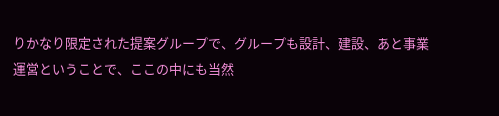りかなり限定された提案グループで、グループも設計、建設、あと事業運営ということで、ここの中にも当然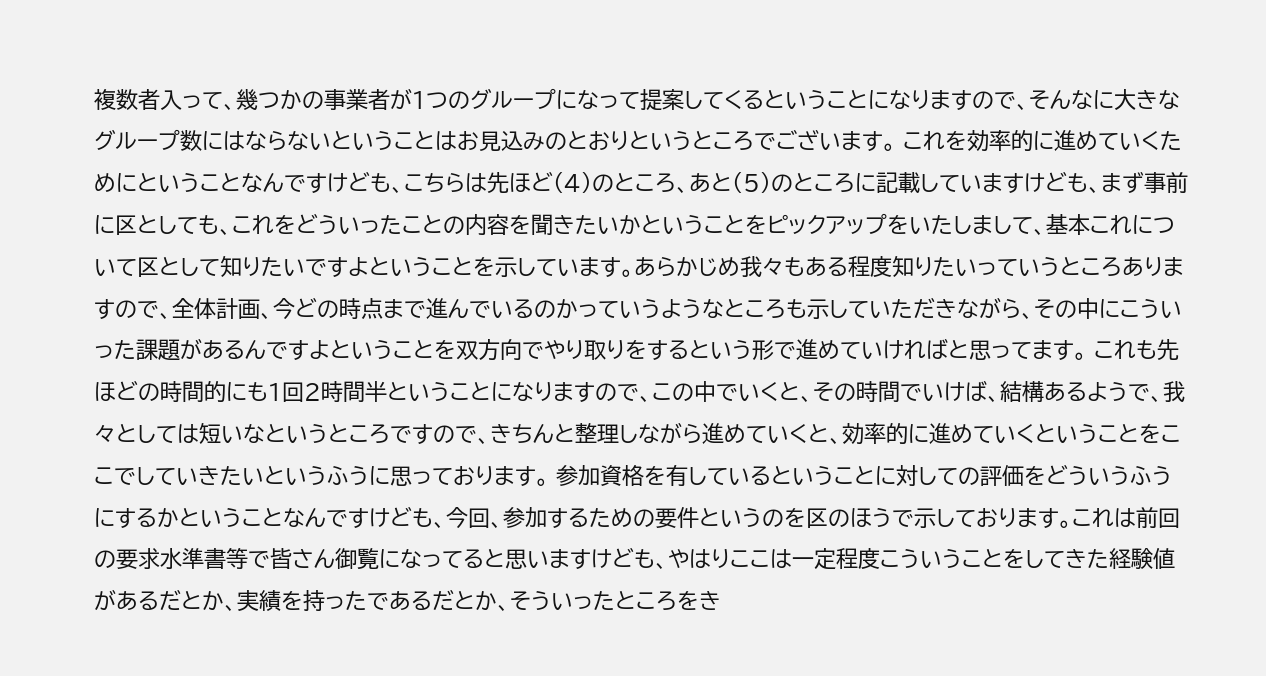複数者入って、幾つかの事業者が1つのグループになって提案してくるということになりますので、そんなに大きなグループ数にはならないということはお見込みのとおりというところでございます。 これを効率的に進めていくためにということなんですけども、こちらは先ほど(4)のところ、あと(5)のところに記載していますけども、まず事前に区としても、これをどういったことの内容を聞きたいかということをピックアップをいたしまして、基本これについて区として知りたいですよということを示しています。あらかじめ我々もある程度知りたいっていうところありますので、全体計画、今どの時点まで進んでいるのかっていうようなところも示していただきながら、その中にこういった課題があるんですよということを双方向でやり取りをするという形で進めていければと思ってます。 これも先ほどの時間的にも1回2時間半ということになりますので、この中でいくと、その時間でいけば、結構あるようで、我々としては短いなというところですので、きちんと整理しながら進めていくと、効率的に進めていくということをここでしていきたいというふうに思っております。 参加資格を有しているということに対しての評価をどういうふうにするかということなんですけども、今回、参加するための要件というのを区のほうで示しております。これは前回の要求水準書等で皆さん御覧になってると思いますけども、やはりここは一定程度こういうことをしてきた経験値があるだとか、実績を持ったであるだとか、そういったところをき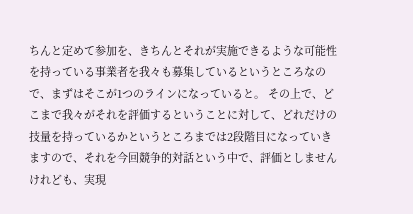ちんと定めて参加を、きちんとそれが実施できるような可能性を持っている事業者を我々も募集しているというところなので、まずはそこが1つのラインになっていると。 その上で、どこまで我々がそれを評価するということに対して、どれだけの技量を持っているかというところまでは2段階目になっていきますので、それを今回競争的対話という中で、評価としませんけれども、実現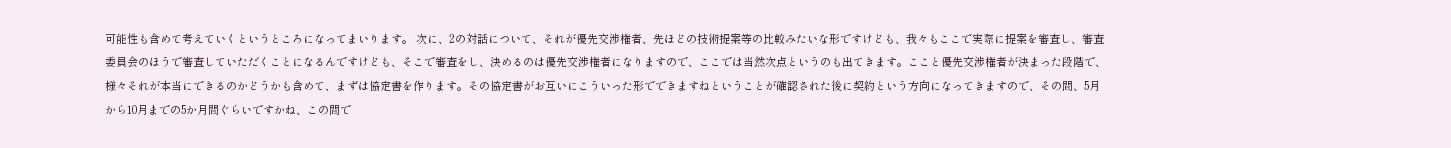可能性も含めて考えていくというところになってまいります。 次に、2の対話について、それが優先交渉権者、先ほどの技術提案等の比較みたいな形ですけども、我々もここで実際に提案を審査し、審査委員会のほうで審査していただくことになるんですけども、そこで審査をし、決めるのは優先交渉権者になりますので、ここでは当然次点というのも出てきます。ここと優先交渉権者が決まった段階で、様々それが本当にできるのかどうかも含めて、まずは協定書を作ります。その協定書がお互いにこういった形でできますねということが確認された後に契約という方向になってきますので、その間、5月から10月までの5か月間ぐらいですかね、この間で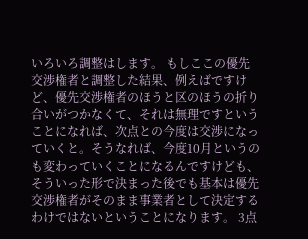いろいろ調整はします。 もしここの優先交渉権者と調整した結果、例えばですけど、優先交渉権者のほうと区のほうの折り合いがつかなくて、それは無理ですということになれば、次点との今度は交渉になっていくと。そうなれば、今度10月というのも変わっていくことになるんですけども、そういった形で決まった後でも基本は優先交渉権者がそのまま事業者として決定するわけではないということになります。 3点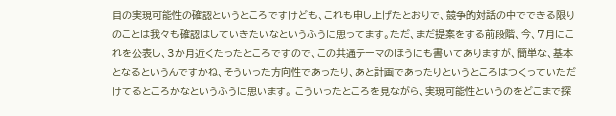目の実現可能性の確認というところですけども、これも申し上げたとおりで、競争的対話の中でできる限りのことは我々も確認はしていきたいなというふうに思ってます。ただ、まだ提案をする前段階、今、7月にこれを公表し、3か月近くたったところですので、この共通テーマのほうにも書いてありますが、簡単な、基本となるというんですかね、そういった方向性であったり、あと計画であったりというところはつくっていただけてるところかなというふうに思います。 こういったところを見ながら、実現可能性というのをどこまで探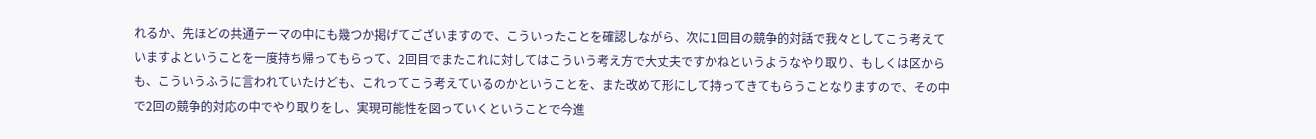れるか、先ほどの共通テーマの中にも幾つか掲げてございますので、こういったことを確認しながら、次に1回目の競争的対話で我々としてこう考えていますよということを一度持ち帰ってもらって、2回目でまたこれに対してはこういう考え方で大丈夫ですかねというようなやり取り、もしくは区からも、こういうふうに言われていたけども、これってこう考えているのかということを、また改めて形にして持ってきてもらうことなりますので、その中で2回の競争的対応の中でやり取りをし、実現可能性を図っていくということで今進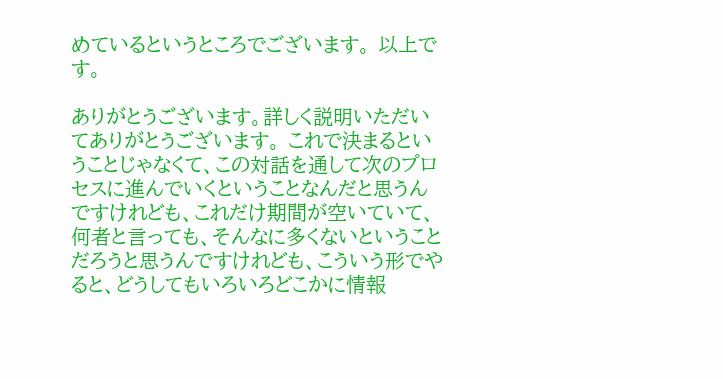めているというところでございます。 以上です。

ありがとうございます。詳しく説明いただいてありがとうございます。 これで決まるということじゃなくて、この対話を通して次のプロセスに進んでいくということなんだと思うんですけれども、これだけ期間が空いていて、何者と言っても、そんなに多くないということだろうと思うんですけれども、こういう形でやると、どうしてもいろいろどこかに情報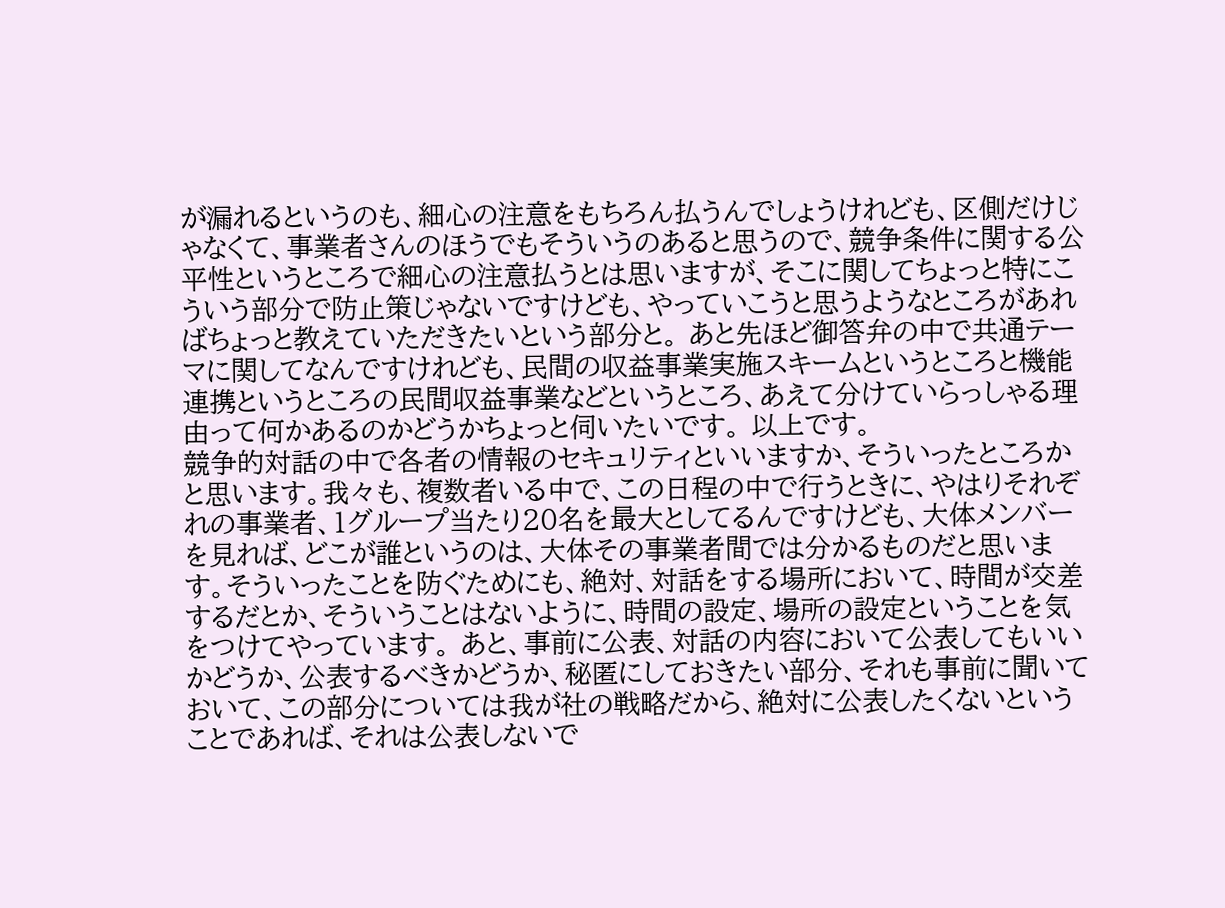が漏れるというのも、細心の注意をもちろん払うんでしょうけれども、区側だけじゃなくて、事業者さんのほうでもそういうのあると思うので、競争条件に関する公平性というところで細心の注意払うとは思いますが、そこに関してちょっと特にこういう部分で防止策じゃないですけども、やっていこうと思うようなところがあればちょっと教えていただきたいという部分と。 あと先ほど御答弁の中で共通テーマに関してなんですけれども、民間の収益事業実施スキームというところと機能連携というところの民間収益事業などというところ、あえて分けていらっしゃる理由って何かあるのかどうかちょっと伺いたいです。 以上です。
競争的対話の中で各者の情報のセキュリティといいますか、そういったところかと思います。我々も、複数者いる中で、この日程の中で行うときに、やはりそれぞれの事業者、1グループ当たり20名を最大としてるんですけども、大体メンバーを見れば、どこが誰というのは、大体その事業者間では分かるものだと思います。そういったことを防ぐためにも、絶対、対話をする場所において、時間が交差するだとか、そういうことはないように、時間の設定、場所の設定ということを気をつけてやっています。 あと、事前に公表、対話の内容において公表してもいいかどうか、公表するべきかどうか、秘匿にしておきたい部分、それも事前に聞いておいて、この部分については我が社の戦略だから、絶対に公表したくないということであれば、それは公表しないで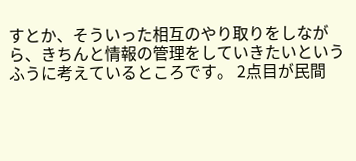すとか、そういった相互のやり取りをしながら、きちんと情報の管理をしていきたいというふうに考えているところです。 2点目が民間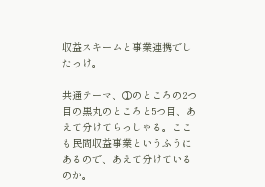収益スキームと事業連携でしたっけ。

共通テーマ、①のところの2つ目の黒丸のところと5つ目、あえて分けてらっしゃる。ここも民間収益事業というふうにあるので、あえて分けているのか。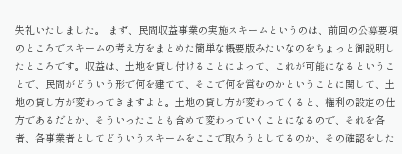失礼いたしました。 まず、民間収益事業の実施スキームというのは、前回の公募要項のところでスキームの考え方をまとめた簡単な概要版みたいなのをちょっと御説明したところです。収益は、土地を貸し付けることによって、これが可能になるということで、民間がどういう形で何を建てて、そこで何を営むのかということに関して、土地の貸し方が変わってきますよと。土地の貸し方が変わってくると、権利の設定の仕方であるだとか、そういったことも含めて変わっていくことになるので、それを各者、各事業者としてどういうスキームをここで取ろうとしてるのか、その確認をした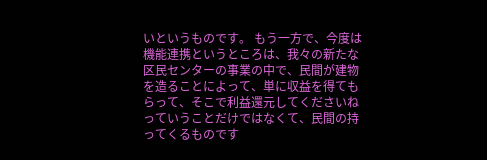いというものです。 もう一方で、今度は機能連携というところは、我々の新たな区民センターの事業の中で、民間が建物を造ることによって、単に収益を得てもらって、そこで利益還元してくださいねっていうことだけではなくて、民間の持ってくるものです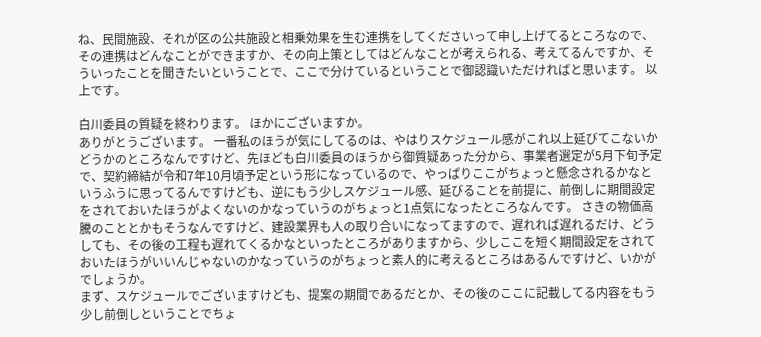ね、民間施設、それが区の公共施設と相乗効果を生む連携をしてくださいって申し上げてるところなので、その連携はどんなことができますか、その向上策としてはどんなことが考えられる、考えてるんですか、そういったことを聞きたいということで、ここで分けているということで御認識いただければと思います。 以上です。

白川委員の質疑を終わります。 ほかにございますか。
ありがとうございます。 一番私のほうが気にしてるのは、やはりスケジュール感がこれ以上延びてこないかどうかのところなんですけど、先ほども白川委員のほうから御質疑あった分から、事業者選定が5月下旬予定で、契約締結が令和7年10月頃予定という形になっているので、やっぱりここがちょっと懸念されるかなというふうに思ってるんですけども、逆にもう少しスケジュール感、延びることを前提に、前倒しに期間設定をされておいたほうがよくないのかなっていうのがちょっと1点気になったところなんです。 さきの物価高騰のこととかもそうなんですけど、建設業界も人の取り合いになってますので、遅れれば遅れるだけ、どうしても、その後の工程も遅れてくるかなといったところがありますから、少しここを短く期間設定をされておいたほうがいいんじゃないのかなっていうのがちょっと素人的に考えるところはあるんですけど、いかがでしょうか。
まず、スケジュールでございますけども、提案の期間であるだとか、その後のここに記載してる内容をもう少し前倒しということでちょ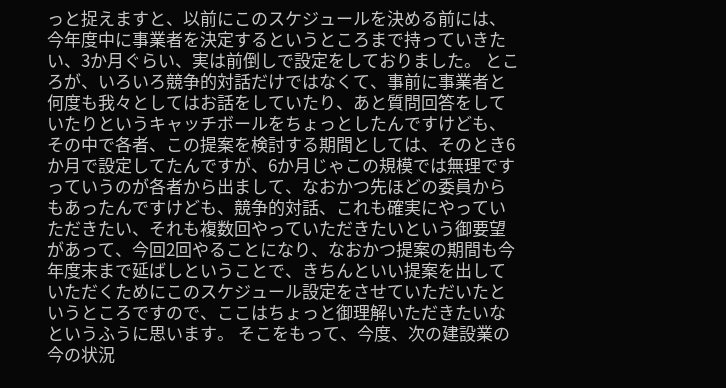っと捉えますと、以前にこのスケジュールを決める前には、今年度中に事業者を決定するというところまで持っていきたい、3か月ぐらい、実は前倒しで設定をしておりました。 ところが、いろいろ競争的対話だけではなくて、事前に事業者と何度も我々としてはお話をしていたり、あと質問回答をしていたりというキャッチボールをちょっとしたんですけども、その中で各者、この提案を検討する期間としては、そのとき6か月で設定してたんですが、6か月じゃこの規模では無理ですっていうのが各者から出まして、なおかつ先ほどの委員からもあったんですけども、競争的対話、これも確実にやっていただきたい、それも複数回やっていただきたいという御要望があって、今回2回やることになり、なおかつ提案の期間も今年度末まで延ばしということで、きちんといい提案を出していただくためにこのスケジュール設定をさせていただいたというところですので、ここはちょっと御理解いただきたいなというふうに思います。 そこをもって、今度、次の建設業の今の状況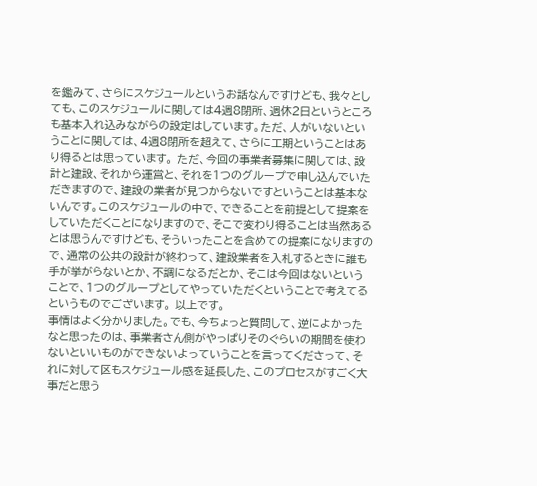を鑑みて、さらにスケジュールというお話なんですけども、我々としても、このスケジュールに関しては4週8閉所、週休2日というところも基本入れ込みながらの設定はしています。ただ、人がいないということに関しては、4週8閉所を超えて、さらに工期ということはあり得るとは思っています。 ただ、今回の事業者募集に関しては、設計と建設、それから運営と、それを1つのグループで申し込んでいただきますので、建設の業者が見つからないですということは基本ないんです。このスケジュールの中で、できることを前提として提案をしていただくことになりますので、そこで変わり得ることは当然あるとは思うんですけども、そういったことを含めての提案になりますので、通常の公共の設計が終わって、建設業者を入札するときに誰も手が挙がらないとか、不調になるだとか、そこは今回はないということで、1つのグループとしてやっていただくということで考えてるというものでございます。 以上です。
事情はよく分かりました。でも、今ちょっと質問して、逆によかったなと思ったのは、事業者さん側がやっぱりそのぐらいの期間を使わないといいものができないよっていうことを言ってくださって、それに対して区もスケジュール感を延長した、このプロセスがすごく大事だと思う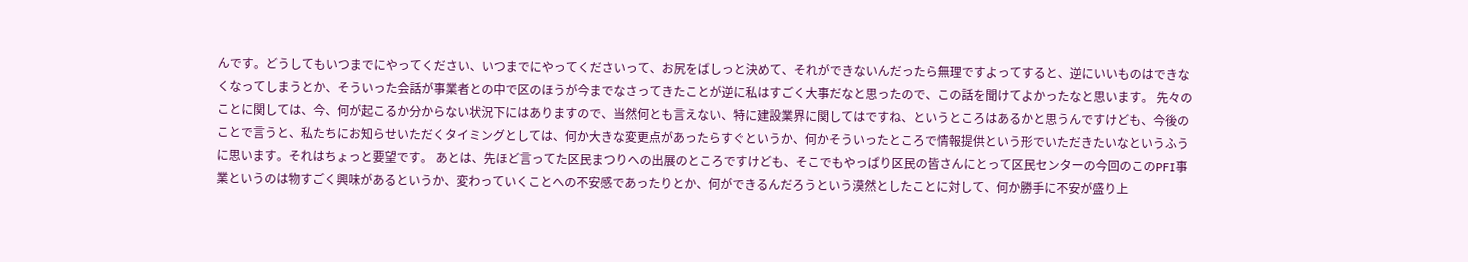んです。どうしてもいつまでにやってください、いつまでにやってくださいって、お尻をばしっと決めて、それができないんだったら無理ですよってすると、逆にいいものはできなくなってしまうとか、そういった会話が事業者との中で区のほうが今までなさってきたことが逆に私はすごく大事だなと思ったので、この話を聞けてよかったなと思います。 先々のことに関しては、今、何が起こるか分からない状況下にはありますので、当然何とも言えない、特に建設業界に関してはですね、というところはあるかと思うんですけども、今後のことで言うと、私たちにお知らせいただくタイミングとしては、何か大きな変更点があったらすぐというか、何かそういったところで情報提供という形でいただきたいなというふうに思います。それはちょっと要望です。 あとは、先ほど言ってた区民まつりへの出展のところですけども、そこでもやっぱり区民の皆さんにとって区民センターの今回のこのPFI事業というのは物すごく興味があるというか、変わっていくことへの不安感であったりとか、何ができるんだろうという漠然としたことに対して、何か勝手に不安が盛り上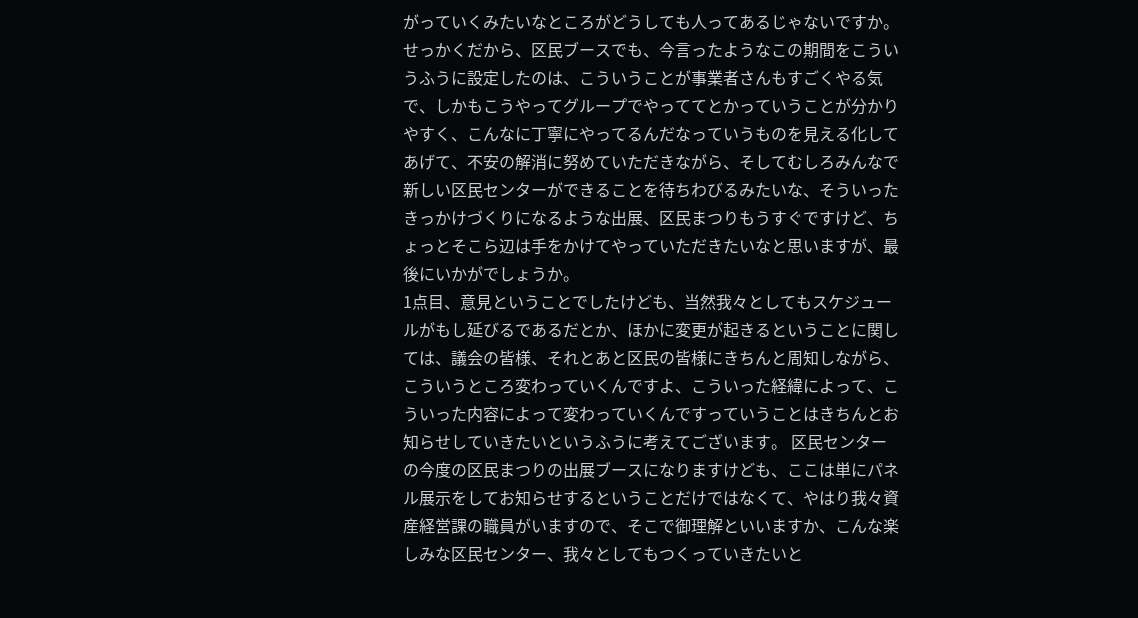がっていくみたいなところがどうしても人ってあるじゃないですか。 せっかくだから、区民ブースでも、今言ったようなこの期間をこういうふうに設定したのは、こういうことが事業者さんもすごくやる気で、しかもこうやってグループでやっててとかっていうことが分かりやすく、こんなに丁寧にやってるんだなっていうものを見える化してあげて、不安の解消に努めていただきながら、そしてむしろみんなで新しい区民センターができることを待ちわびるみたいな、そういったきっかけづくりになるような出展、区民まつりもうすぐですけど、ちょっとそこら辺は手をかけてやっていただきたいなと思いますが、最後にいかがでしょうか。
1点目、意見ということでしたけども、当然我々としてもスケジュールがもし延びるであるだとか、ほかに変更が起きるということに関しては、議会の皆様、それとあと区民の皆様にきちんと周知しながら、こういうところ変わっていくんですよ、こういった経緯によって、こういった内容によって変わっていくんですっていうことはきちんとお知らせしていきたいというふうに考えてございます。 区民センターの今度の区民まつりの出展ブースになりますけども、ここは単にパネル展示をしてお知らせするということだけではなくて、やはり我々資産経営課の職員がいますので、そこで御理解といいますか、こんな楽しみな区民センター、我々としてもつくっていきたいと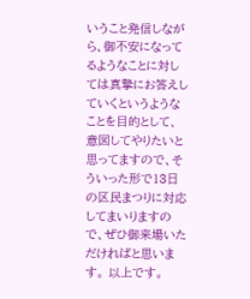いうこと発信しながら、御不安になってるようなことに対しては真摯にお答えしていくというようなことを目的として、意図してやりたいと思ってますので、そういった形で13日の区民まつりに対応してまいりますので、ぜひ御来場いただければと思います。 以上です。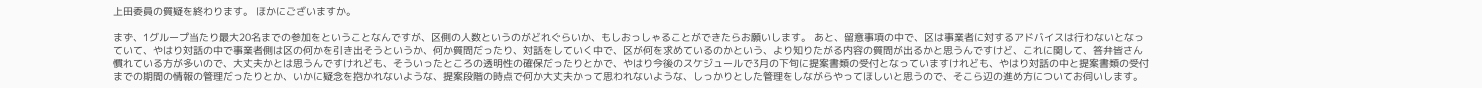上田委員の質疑を終わります。 ほかにございますか。

まず、1グループ当たり最大20名までの参加をということなんですが、区側の人数というのがどれぐらいか、もしおっしゃることができたらお願いします。 あと、留意事項の中で、区は事業者に対するアドバイスは行わないとなっていて、やはり対話の中で事業者側は区の何かを引き出そうというか、何か質問だったり、対話をしていく中で、区が何を求めているのかという、より知りたがる内容の質問が出るかと思うんですけど、これに関して、答弁皆さん慣れている方が多いので、大丈夫かとは思うんですけれども、そういったところの透明性の確保だったりとかで、やはり今後のスケジュールで3月の下旬に提案書類の受付となっていますけれども、やはり対話の中と提案書類の受付までの期間の情報の管理だったりとか、いかに疑念を抱かれないような、提案段階の時点で何か大丈夫かって思われないような、しっかりとした管理をしながらやってほしいと思うので、そこら辺の進め方についてお伺いします。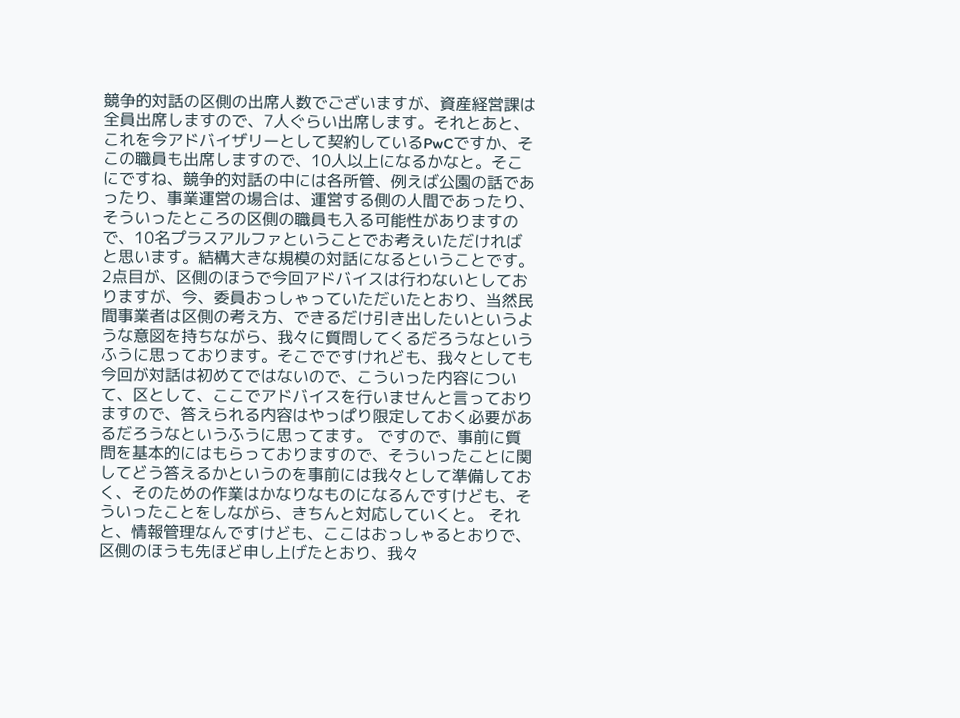競争的対話の区側の出席人数でございますが、資産経営課は全員出席しますので、7人ぐらい出席します。それとあと、これを今アドバイザリーとして契約しているPwCですか、そこの職員も出席しますので、10人以上になるかなと。そこにですね、競争的対話の中には各所管、例えば公園の話であったり、事業運営の場合は、運営する側の人間であったり、そういったところの区側の職員も入る可能性がありますので、10名プラスアルファということでお考えいただければと思います。結構大きな規模の対話になるということです。 2点目が、区側のほうで今回アドバイスは行わないとしておりますが、今、委員おっしゃっていただいたとおり、当然民間事業者は区側の考え方、できるだけ引き出したいというような意図を持ちながら、我々に質問してくるだろうなというふうに思っております。そこでですけれども、我々としても今回が対話は初めてではないので、こういった内容について、区として、ここでアドバイスを行いませんと言っておりますので、答えられる内容はやっぱり限定しておく必要があるだろうなというふうに思ってます。 ですので、事前に質問を基本的にはもらっておりますので、そういったことに関してどう答えるかというのを事前には我々として準備しておく、そのための作業はかなりなものになるんですけども、そういったことをしながら、きちんと対応していくと。 それと、情報管理なんですけども、ここはおっしゃるとおりで、区側のほうも先ほど申し上げたとおり、我々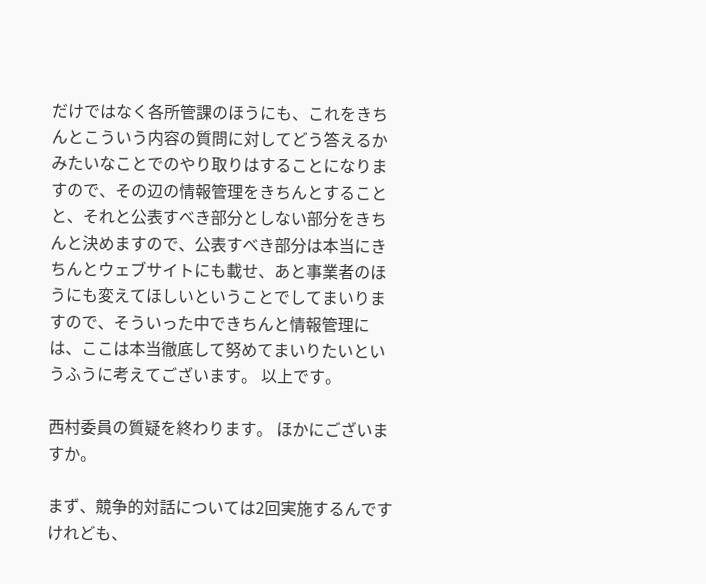だけではなく各所管課のほうにも、これをきちんとこういう内容の質問に対してどう答えるかみたいなことでのやり取りはすることになりますので、その辺の情報管理をきちんとすることと、それと公表すべき部分としない部分をきちんと決めますので、公表すべき部分は本当にきちんとウェブサイトにも載せ、あと事業者のほうにも変えてほしいということでしてまいりますので、そういった中できちんと情報管理には、ここは本当徹底して努めてまいりたいというふうに考えてございます。 以上です。

西村委員の質疑を終わります。 ほかにございますか。

まず、競争的対話については2回実施するんですけれども、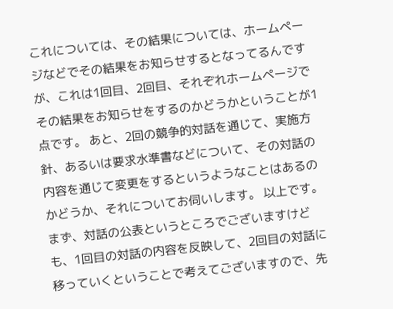これについては、その結果については、ホームページなどでその結果をお知らせするとなってるんですが、これは1回目、2回目、それぞれホームページでその結果をお知らせをするのかどうかということが1点です。 あと、2回の競争的対話を通じて、実施方針、あるいは要求水準書などについて、その対話の内容を通じて変更をするというようなことはあるのかどうか、それについてお伺いします。 以上です。
まず、対話の公表というところでございますけども、1回目の対話の内容を反映して、2回目の対話に移っていくということで考えてございますので、先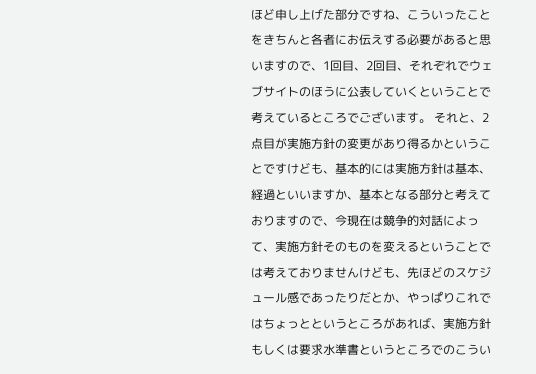ほど申し上げた部分ですね、こういったことをきちんと各者にお伝えする必要があると思いますので、1回目、2回目、それぞれでウェブサイトのほうに公表していくということで考えているところでございます。 それと、2点目が実施方針の変更があり得るかということですけども、基本的には実施方針は基本、経過といいますか、基本となる部分と考えておりますので、今現在は競争的対話によって、実施方針そのものを変えるということでは考えておりませんけども、先ほどのスケジュール感であったりだとか、やっぱりこれではちょっとというところがあれば、実施方針もしくは要求水準書というところでのこうい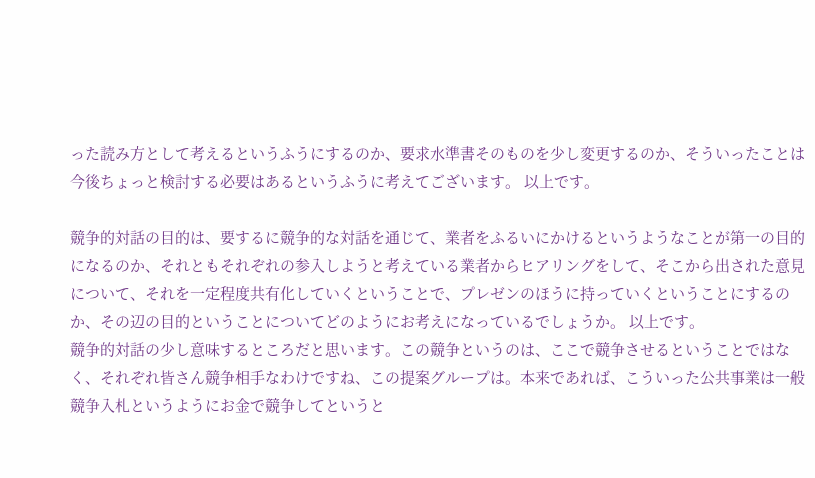った読み方として考えるというふうにするのか、要求水準書そのものを少し変更するのか、そういったことは今後ちょっと検討する必要はあるというふうに考えてございます。 以上です。

競争的対話の目的は、要するに競争的な対話を通じて、業者をふるいにかけるというようなことが第一の目的になるのか、それともそれぞれの参入しようと考えている業者からヒアリングをして、そこから出された意見について、それを一定程度共有化していくということで、プレゼンのほうに持っていくということにするのか、その辺の目的ということについてどのようにお考えになっているでしょうか。 以上です。
競争的対話の少し意味するところだと思います。この競争というのは、ここで競争させるということではなく、それぞれ皆さん競争相手なわけですね、この提案グループは。本来であれば、こういった公共事業は一般競争入札というようにお金で競争してというと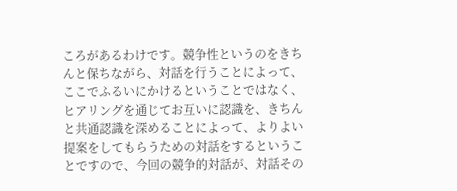ころがあるわけです。競争性というのをきちんと保ちながら、対話を行うことによって、ここでふるいにかけるということではなく、ヒアリングを通じてお互いに認識を、きちんと共通認識を深めることによって、よりよい提案をしてもらうための対話をするということですので、今回の競争的対話が、対話その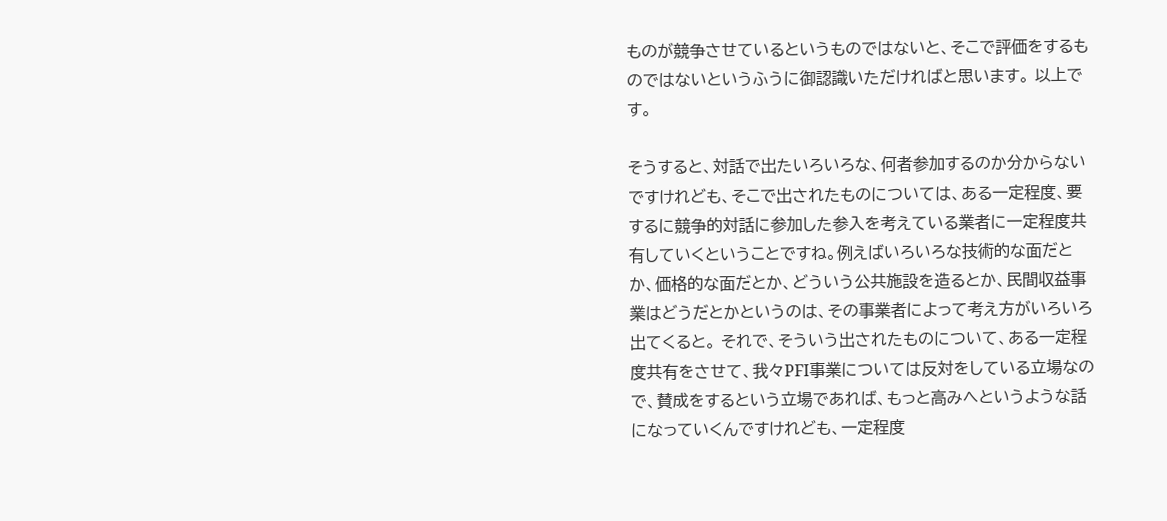ものが競争させているというものではないと、そこで評価をするものではないというふうに御認識いただければと思います。 以上です。

そうすると、対話で出たいろいろな、何者参加するのか分からないですけれども、そこで出されたものについては、ある一定程度、要するに競争的対話に参加した参入を考えている業者に一定程度共有していくということですね。例えばいろいろな技術的な面だとか、価格的な面だとか、どういう公共施設を造るとか、民間収益事業はどうだとかというのは、その事業者によって考え方がいろいろ出てくると。 それで、そういう出されたものについて、ある一定程度共有をさせて、我々PFI事業については反対をしている立場なので、賛成をするという立場であれば、もっと高みへというような話になっていくんですけれども、一定程度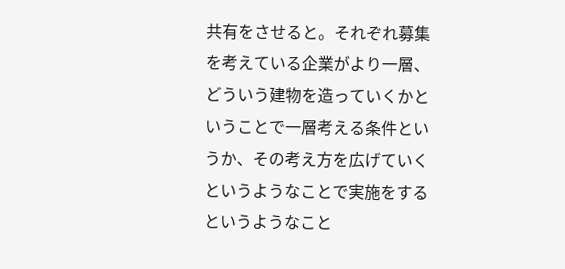共有をさせると。それぞれ募集を考えている企業がより一層、どういう建物を造っていくかということで一層考える条件というか、その考え方を広げていくというようなことで実施をするというようなこと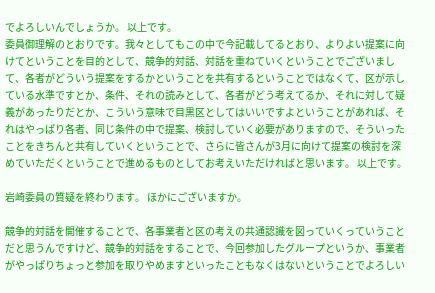でよろしいんでしょうか。 以上です。
委員御理解のとおりです。我々としてもこの中で今記載してるとおり、よりよい提案に向けてということを目的として、競争的対話、対話を重ねていくということでございまして、各者がどういう提案をするかということを共有するということではなくて、区が示している水準ですとか、条件、それの読みとして、各者がどう考えてるか、それに対して疑義があったりだとか、こういう意味で目黒区としてはいいですよということがあれば、それはやっぱり各者、同じ条件の中で提案、検討していく必要がありますので、そういったことをきちんと共有していくということで、さらに皆さんが3月に向けて提案の検討を深めていただくということで進めるものとしてお考えいただければと思います。 以上です。

岩崎委員の質疑を終わります。 ほかにございますか。

競争的対話を開催することで、各事業者と区の考えの共通認識を図っていくっていうことだと思うんですけど、競争的対話をすることで、今回参加したグループというか、事業者がやっぱりちょっと参加を取りやめますといったこともなくはないということでよろしい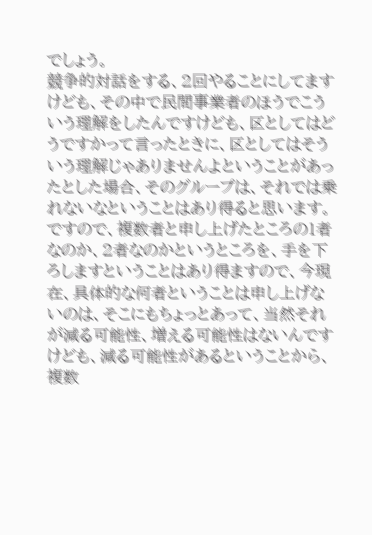でしょう。
競争的対話をする、2回やることにしてますけども、その中で民間事業者のほうでこういう理解をしたんですけども、区としてはどうですかって言ったときに、区としてはそういう理解じゃありませんよということがあったとした場合、そのグループは、それでは乗れないなということはあり得ると思います。 ですので、複数者と申し上げたところの1者なのか、2者なのかというところを、手を下ろしますということはあり得ますので、今現在、具体的な何者ということは申し上げないのは、そこにもちょっとあって、当然それが減る可能性、増える可能性はないんですけども、減る可能性があるということから、複数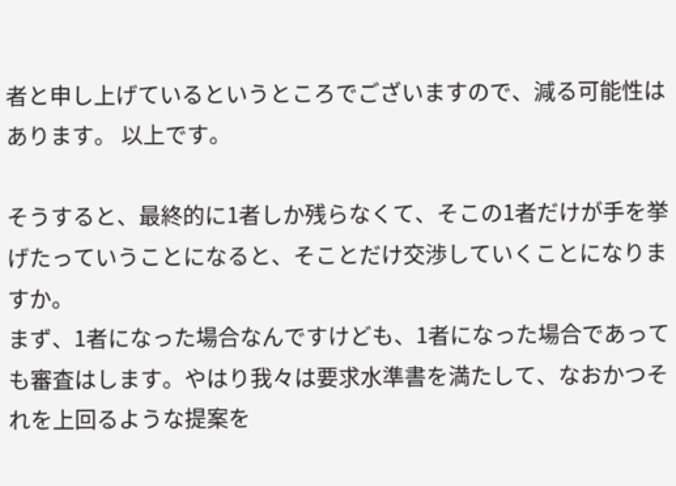者と申し上げているというところでございますので、減る可能性はあります。 以上です。

そうすると、最終的に1者しか残らなくて、そこの1者だけが手を挙げたっていうことになると、そことだけ交渉していくことになりますか。
まず、1者になった場合なんですけども、1者になった場合であっても審査はします。やはり我々は要求水準書を満たして、なおかつそれを上回るような提案を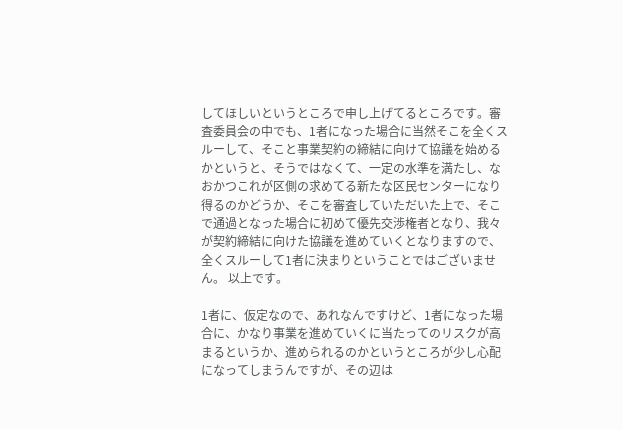してほしいというところで申し上げてるところです。審査委員会の中でも、1者になった場合に当然そこを全くスルーして、そこと事業契約の締結に向けて協議を始めるかというと、そうではなくて、一定の水準を満たし、なおかつこれが区側の求めてる新たな区民センターになり得るのかどうか、そこを審査していただいた上で、そこで通過となった場合に初めて優先交渉権者となり、我々が契約締結に向けた協議を進めていくとなりますので、全くスルーして1者に決まりということではございません。 以上です。

1者に、仮定なので、あれなんですけど、1者になった場合に、かなり事業を進めていくに当たってのリスクが高まるというか、進められるのかというところが少し心配になってしまうんですが、その辺は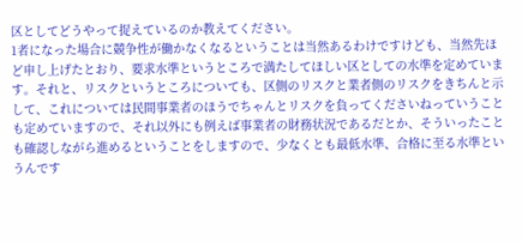区としてどうやって捉えているのか教えてください。
1者になった場合に競争性が働かなくなるということは当然あるわけですけども、当然先ほど申し上げたとおり、要求水準というところで満たしてほしい区としての水準を定めています。それと、リスクというところについても、区側のリスクと業者側のリスクをきちんと示して、これについては民間事業者のほうでちゃんとリスクを負ってくださいねっていうことも定めていますので、それ以外にも例えば事業者の財務状況であるだとか、そういったことも確認しながら進めるということをしますので、少なくとも最低水準、合格に至る水準というんです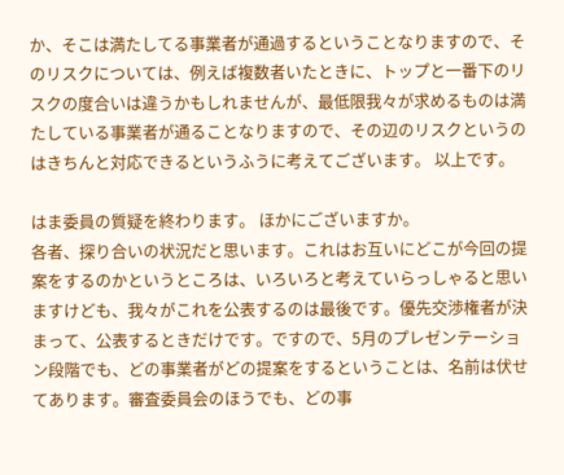か、そこは満たしてる事業者が通過するということなりますので、そのリスクについては、例えば複数者いたときに、トップと一番下のリスクの度合いは違うかもしれませんが、最低限我々が求めるものは満たしている事業者が通ることなりますので、その辺のリスクというのはきちんと対応できるというふうに考えてございます。 以上です。

はま委員の質疑を終わります。 ほかにございますか。
各者、探り合いの状況だと思います。これはお互いにどこが今回の提案をするのかというところは、いろいろと考えていらっしゃると思いますけども、我々がこれを公表するのは最後です。優先交渉権者が決まって、公表するときだけです。ですので、5月のプレゼンテーション段階でも、どの事業者がどの提案をするということは、名前は伏せてあります。審査委員会のほうでも、どの事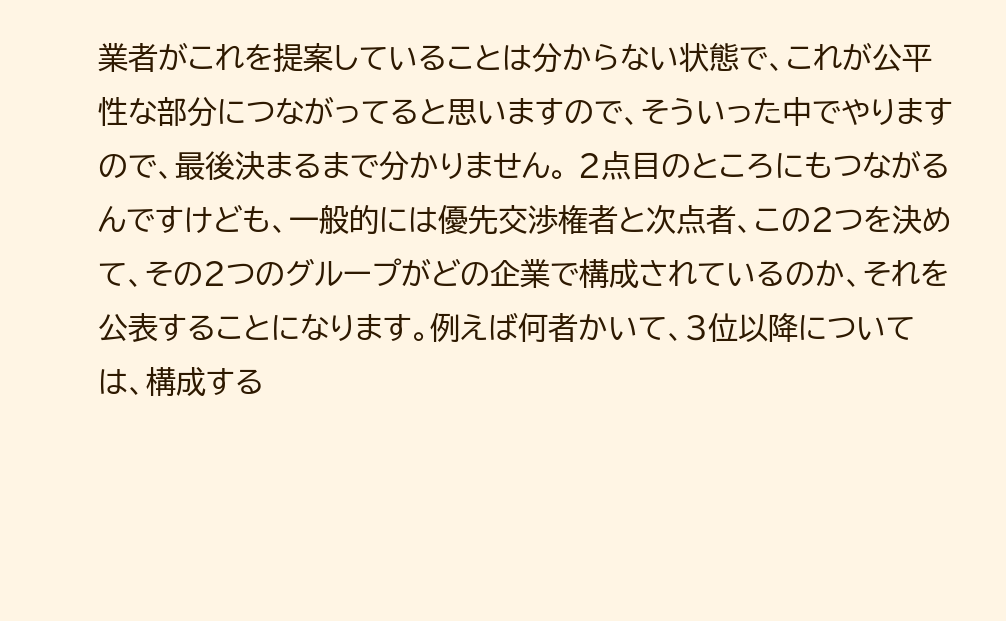業者がこれを提案していることは分からない状態で、これが公平性な部分につながってると思いますので、そういった中でやりますので、最後決まるまで分かりません。 2点目のところにもつながるんですけども、一般的には優先交渉権者と次点者、この2つを決めて、その2つのグループがどの企業で構成されているのか、それを公表することになります。例えば何者かいて、3位以降については、構成する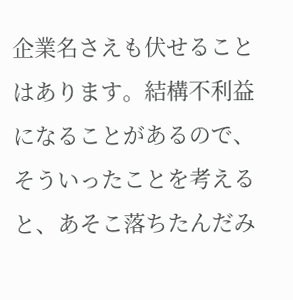企業名さえも伏せることはあります。結構不利益になることがあるので、そういったことを考えると、あそこ落ちたんだみ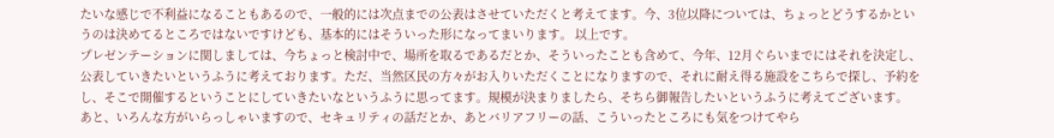たいな感じで不利益になることもあるので、一般的には次点までの公表はさせていただくと考えてます。今、3位以降については、ちょっとどうするかというのは決めてるところではないですけども、基本的にはそういった形になってまいります。 以上です。
プレゼンテーションに関しましては、今ちょっと検討中で、場所を取るであるだとか、そういったことも含めて、今年、12月ぐらいまでにはそれを決定し、公表していきたいというふうに考えております。ただ、当然区民の方々がお入りいただくことになりますので、それに耐え得る施設をこちらで探し、予約をし、そこで開催するということにしていきたいなというふうに思ってます。規模が決まりましたら、そちら御報告したいというふうに考えてございます。 あと、いろんな方がいらっしゃいますので、セキュリティの話だとか、あとバリアフリーの話、こういったところにも気をつけてやら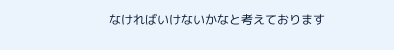なければいけないかなと考えております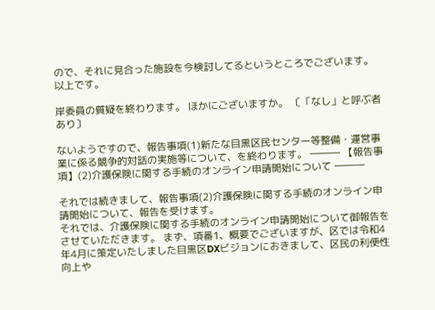ので、それに見合った施設を今検討してるというところでございます。 以上です。

岸委員の質疑を終わります。 ほかにございますか。 〔「なし」と呼ぶ者あり〕

ないようですので、報告事項(1)新たな目黒区民センター等整備・運営事業に係る競争的対話の実施等について、を終わります。 ――― 【報告事項】(2)介護保険に関する手続のオンライン申請開始について ―――

それでは続きまして、報告事項(2)介護保険に関する手続のオンライン申請開始について、報告を受けます。
それでは、介護保険に関する手続のオンライン申請開始について御報告をさせていただきます。 まず、項番1、概要でございますが、区では令和4年4月に策定いたしました目黒区DXビジョンにおきまして、区民の利便性向上や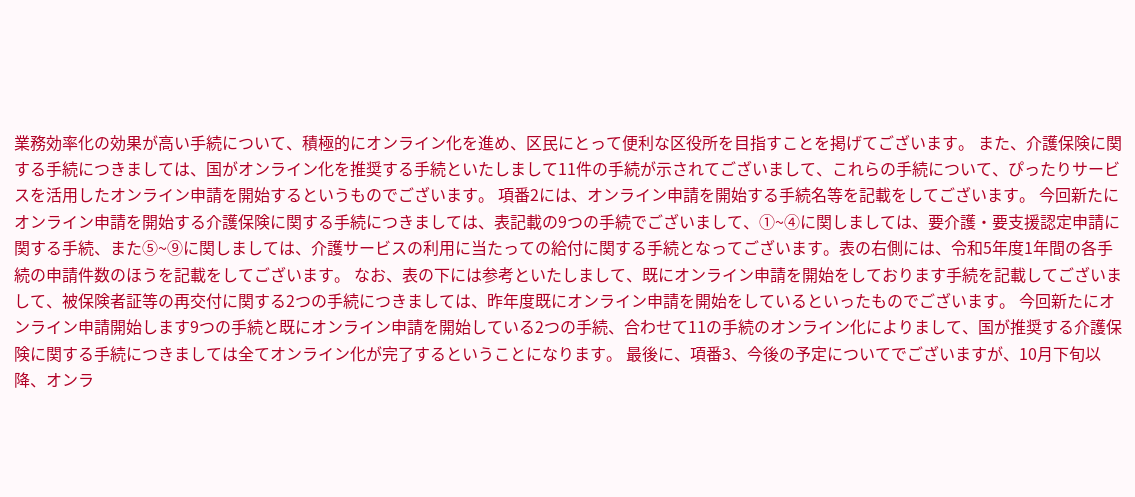業務効率化の効果が高い手続について、積極的にオンライン化を進め、区民にとって便利な区役所を目指すことを掲げてございます。 また、介護保険に関する手続につきましては、国がオンライン化を推奨する手続といたしまして11件の手続が示されてございまして、これらの手続について、ぴったりサービスを活用したオンライン申請を開始するというものでございます。 項番2には、オンライン申請を開始する手続名等を記載をしてございます。 今回新たにオンライン申請を開始する介護保険に関する手続につきましては、表記載の9つの手続でございまして、①~④に関しましては、要介護・要支援認定申請に関する手続、また⑤~⑨に関しましては、介護サービスの利用に当たっての給付に関する手続となってございます。表の右側には、令和5年度1年間の各手続の申請件数のほうを記載をしてございます。 なお、表の下には参考といたしまして、既にオンライン申請を開始をしております手続を記載してございまして、被保険者証等の再交付に関する2つの手続につきましては、昨年度既にオンライン申請を開始をしているといったものでございます。 今回新たにオンライン申請開始します9つの手続と既にオンライン申請を開始している2つの手続、合わせて11の手続のオンライン化によりまして、国が推奨する介護保険に関する手続につきましては全てオンライン化が完了するということになります。 最後に、項番3、今後の予定についてでございますが、10月下旬以降、オンラ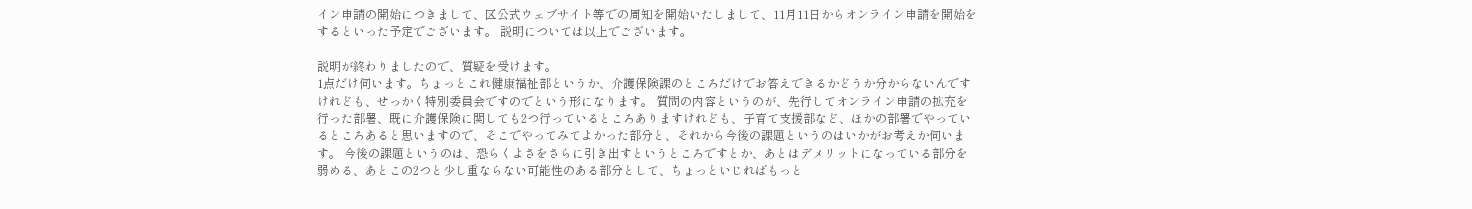イン申請の開始につきまして、区公式ウェブサイト等での周知を開始いたしまして、11月11日からオンライン申請を開始をするといった予定でございます。 説明については以上でございます。

説明が終わりましたので、質疑を受けます。
1点だけ伺います。ちょっとこれ健康福祉部というか、介護保険課のところだけでお答えできるかどうか分からないんですけれども、せっかく特別委員会ですのでという形になります。 質問の内容というのが、先行してオンライン申請の拡充を行った部署、既に介護保険に関しても2つ行っているところありますけれども、子育て支援部など、ほかの部署でやっているところあると思いますので、そこでやってみてよかった部分と、それから今後の課題というのはいかがお考えか伺います。 今後の課題というのは、恐らくよさをさらに引き出すというところですとか、あとはデメリットになっている部分を弱める、あとこの2つと少し重ならない可能性のある部分として、ちょっといじればもっと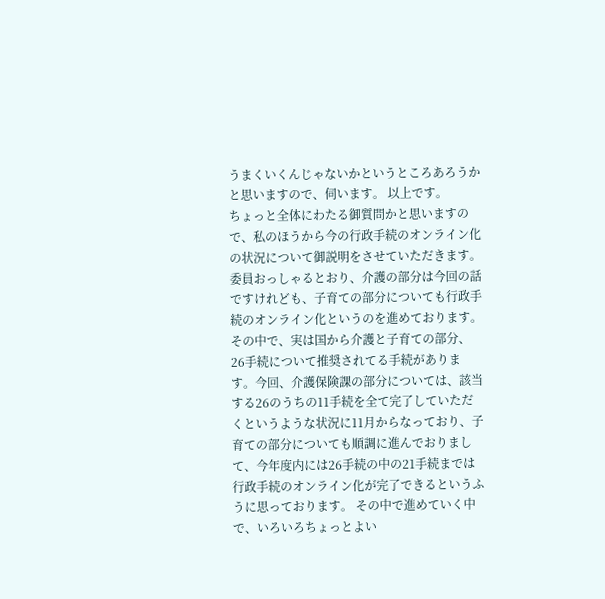うまくいくんじゃないかというところあろうかと思いますので、伺います。 以上です。
ちょっと全体にわたる御質問かと思いますので、私のほうから今の行政手続のオンライン化の状況について御説明をさせていただきます。 委員おっしゃるとおり、介護の部分は今回の話ですけれども、子育ての部分についても行政手続のオンライン化というのを進めております。その中で、実は国から介護と子育ての部分、26手続について推奨されてる手続があります。今回、介護保険課の部分については、該当する26のうちの11手続を全て完了していただくというような状況に11月からなっており、子育ての部分についても順調に進んでおりまして、今年度内には26手続の中の21手続までは行政手続のオンライン化が完了できるというふうに思っております。 その中で進めていく中で、いろいろちょっとよい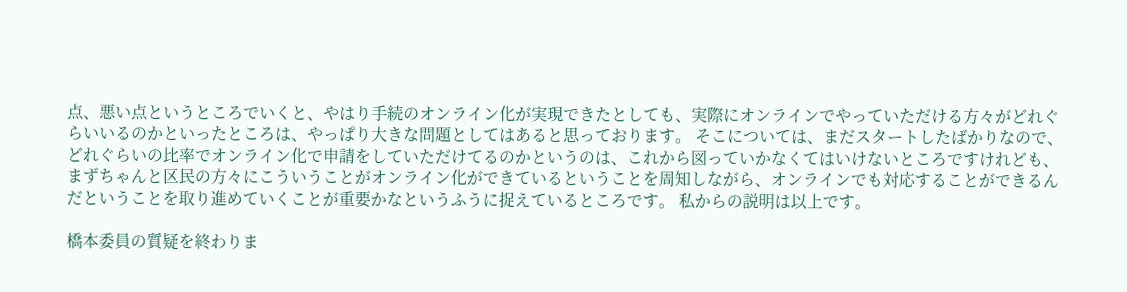点、悪い点というところでいくと、やはり手続のオンライン化が実現できたとしても、実際にオンラインでやっていただける方々がどれぐらいいるのかといったところは、やっぱり大きな問題としてはあると思っております。 そこについては、まだスタートしたばかりなので、どれぐらいの比率でオンライン化で申請をしていただけてるのかというのは、これから図っていかなくてはいけないところですけれども、まずちゃんと区民の方々にこういうことがオンライン化ができているということを周知しながら、オンラインでも対応することができるんだということを取り進めていくことが重要かなというふうに捉えているところです。 私からの説明は以上です。

橋本委員の質疑を終わりま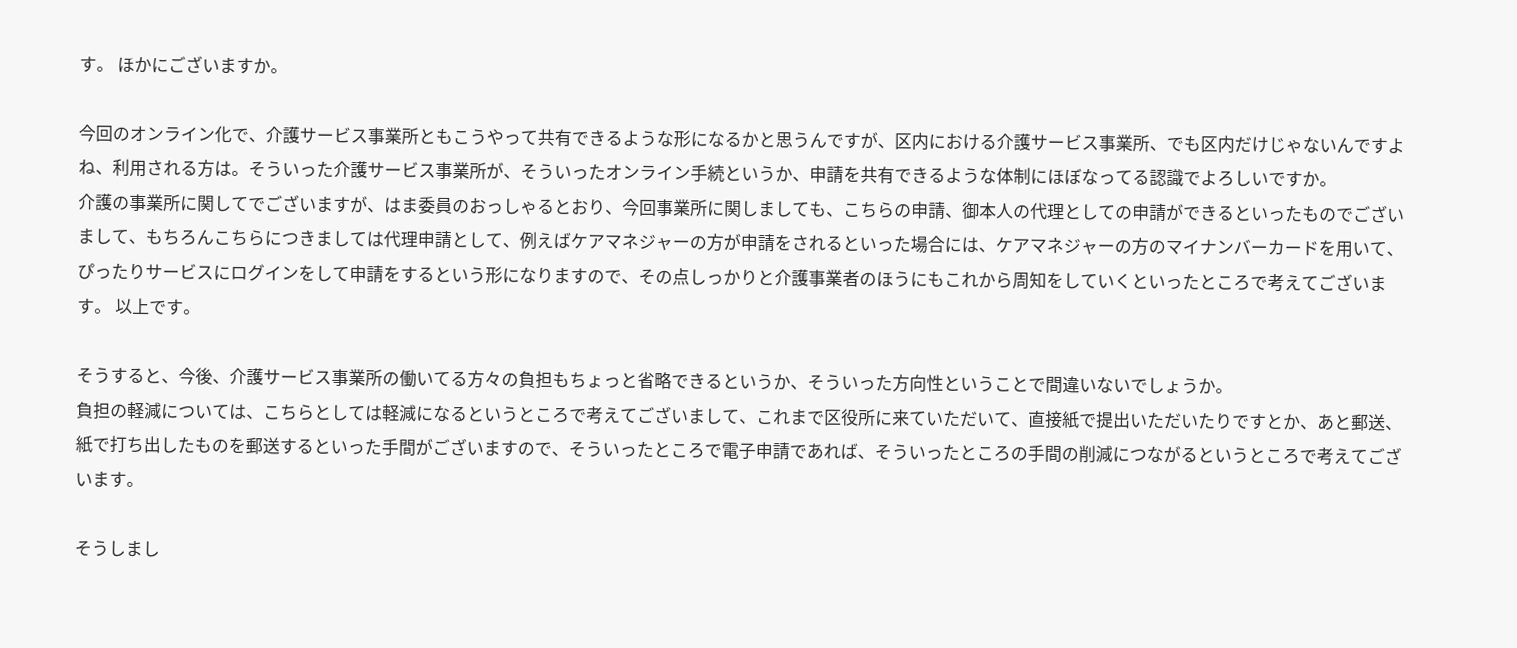す。 ほかにございますか。

今回のオンライン化で、介護サービス事業所ともこうやって共有できるような形になるかと思うんですが、区内における介護サービス事業所、でも区内だけじゃないんですよね、利用される方は。そういった介護サービス事業所が、そういったオンライン手続というか、申請を共有できるような体制にほぼなってる認識でよろしいですか。
介護の事業所に関してでございますが、はま委員のおっしゃるとおり、今回事業所に関しましても、こちらの申請、御本人の代理としての申請ができるといったものでございまして、もちろんこちらにつきましては代理申請として、例えばケアマネジャーの方が申請をされるといった場合には、ケアマネジャーの方のマイナンバーカードを用いて、ぴったりサービスにログインをして申請をするという形になりますので、その点しっかりと介護事業者のほうにもこれから周知をしていくといったところで考えてございます。 以上です。

そうすると、今後、介護サービス事業所の働いてる方々の負担もちょっと省略できるというか、そういった方向性ということで間違いないでしょうか。
負担の軽減については、こちらとしては軽減になるというところで考えてございまして、これまで区役所に来ていただいて、直接紙で提出いただいたりですとか、あと郵送、紙で打ち出したものを郵送するといった手間がございますので、そういったところで電子申請であれば、そういったところの手間の削減につながるというところで考えてございます。

そうしまし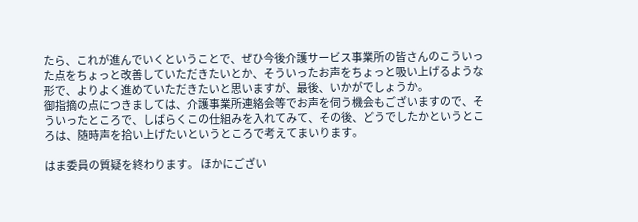たら、これが進んでいくということで、ぜひ今後介護サービス事業所の皆さんのこういった点をちょっと改善していただきたいとか、そういったお声をちょっと吸い上げるような形で、よりよく進めていただきたいと思いますが、最後、いかがでしょうか。
御指摘の点につきましては、介護事業所連絡会等でお声を伺う機会もございますので、そういったところで、しばらくこの仕組みを入れてみて、その後、どうでしたかというところは、随時声を拾い上げたいというところで考えてまいります。

はま委員の質疑を終わります。 ほかにござい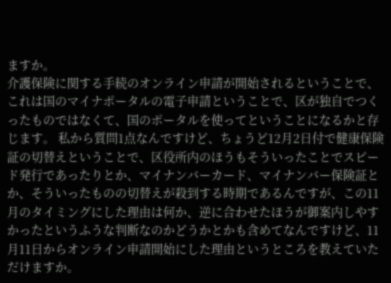ますか。
介護保険に関する手続のオンライン申請が開始されるということで、これは国のマイナポータルの電子申請ということで、区が独自でつくったものではなくて、国のポータルを使ってということになるかと存じます。 私から質問1点なんですけど、ちょうど12月2日付で健康保険証の切替えということで、区役所内のほうもそういったことでスピード発行であったりとか、マイナンバーカード、マイナンバー保険証とか、そういったものの切替えが殺到する時期であるんですが、この11月のタイミングにした理由は何か、逆に合わせたほうが御案内しやすかったというふうな判断なのかどうかとかも含めてなんですけど、11月11日からオンライン申請開始にした理由というところを教えていただけますか。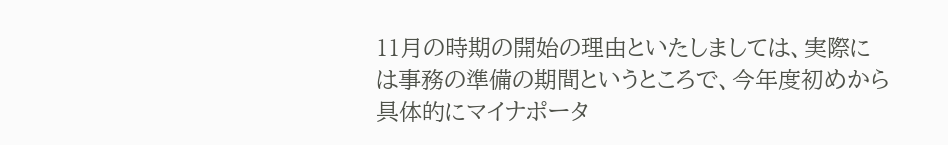11月の時期の開始の理由といたしましては、実際には事務の準備の期間というところで、今年度初めから具体的にマイナポータ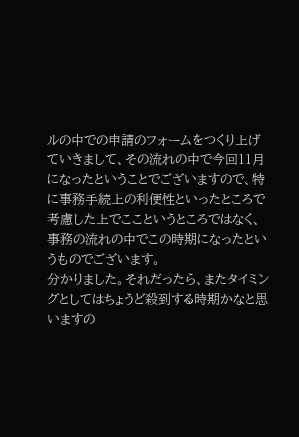ルの中での申請のフォームをつくり上げていきまして、その流れの中で今回11月になったということでございますので、特に事務手続上の利便性といったところで考慮した上でここというところではなく、事務の流れの中でこの時期になったというものでございます。
分かりました。それだったら、またタイミングとしてはちょうど殺到する時期かなと思いますの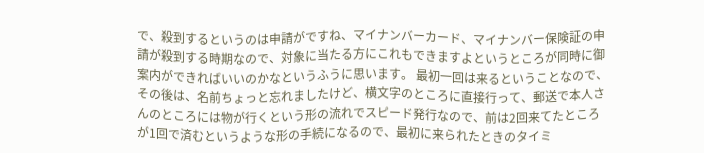で、殺到するというのは申請がですね、マイナンバーカード、マイナンバー保険証の申請が殺到する時期なので、対象に当たる方にこれもできますよというところが同時に御案内ができればいいのかなというふうに思います。 最初一回は来るということなので、その後は、名前ちょっと忘れましたけど、横文字のところに直接行って、郵送で本人さんのところには物が行くという形の流れでスピード発行なので、前は2回来てたところが1回で済むというような形の手続になるので、最初に来られたときのタイミ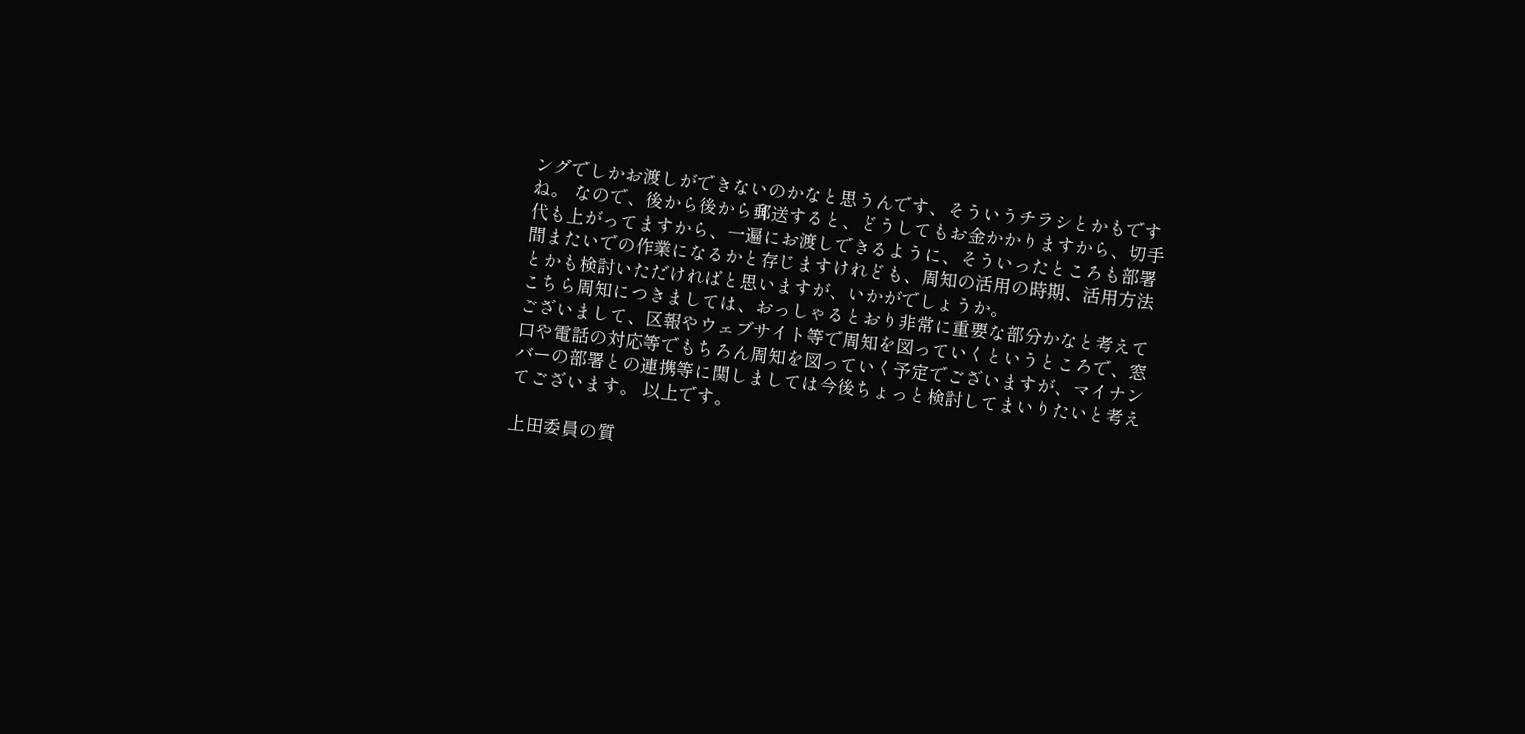ングでしかお渡しができないのかなと思うんです、そういうチラシとかもですね。 なので、後から後から郵送すると、どうしてもお金かかりますから、切手代も上がってますから、一遍にお渡しできるように、そういったところも部署間またいでの作業になるかと存じますけれども、周知の活用の時期、活用方法とかも検討いただければと思いますが、いかがでしょうか。
こちら周知につきましては、おっしゃるとおり非常に重要な部分かなと考えてございまして、区報やウェブサイト等で周知を図っていくというところで、窓口や電話の対応等でもちろん周知を図っていく予定でございますが、マイナンバーの部署との連携等に関しましては今後ちょっと検討してまいりたいと考えてございます。 以上です。

上田委員の質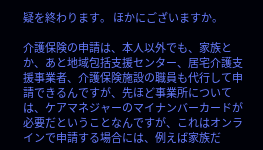疑を終わります。 ほかにございますか。

介護保険の申請は、本人以外でも、家族とか、あと地域包括支援センター、居宅介護支援事業者、介護保険施設の職員も代行して申請できるんですが、先ほど事業所については、ケアマネジャーのマイナンバーカードが必要だということなんですが、これはオンラインで申請する場合には、例えば家族だ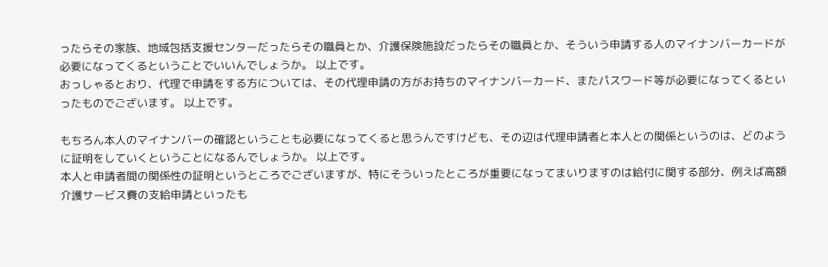ったらその家族、地域包括支援センターだったらその職員とか、介護保険施設だったらその職員とか、そういう申請する人のマイナンバーカードが必要になってくるということでいいんでしょうか。 以上です。
おっしゃるとおり、代理で申請をする方については、その代理申請の方がお持ちのマイナンバーカード、またパスワード等が必要になってくるといったものでございます。 以上です。

もちろん本人のマイナンバーの確認ということも必要になってくると思うんですけども、その辺は代理申請者と本人との関係というのは、どのように証明をしていくということになるんでしょうか。 以上です。
本人と申請者間の関係性の証明というところでございますが、特にそういったところが重要になってまいりますのは給付に関する部分、例えば高額介護サービス費の支給申請といったも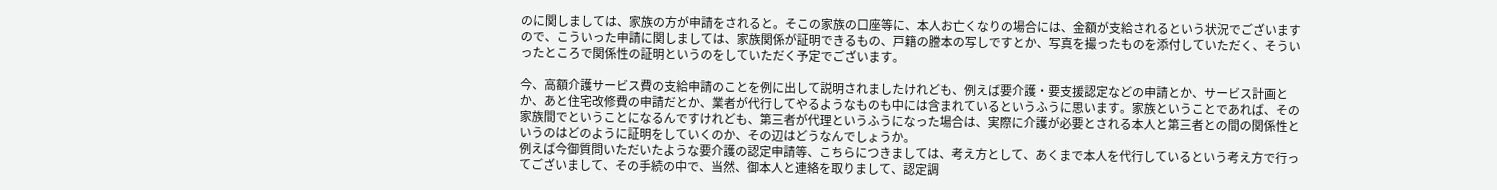のに関しましては、家族の方が申請をされると。そこの家族の口座等に、本人お亡くなりの場合には、金額が支給されるという状況でございますので、こういった申請に関しましては、家族関係が証明できるもの、戸籍の謄本の写しですとか、写真を撮ったものを添付していただく、そういったところで関係性の証明というのをしていただく予定でございます。

今、高額介護サービス費の支給申請のことを例に出して説明されましたけれども、例えば要介護・要支援認定などの申請とか、サービス計画とか、あと住宅改修費の申請だとか、業者が代行してやるようなものも中には含まれているというふうに思います。家族ということであれば、その家族間でということになるんですけれども、第三者が代理というふうになった場合は、実際に介護が必要とされる本人と第三者との間の関係性というのはどのように証明をしていくのか、その辺はどうなんでしょうか。
例えば今御質問いただいたような要介護の認定申請等、こちらにつきましては、考え方として、あくまで本人を代行しているという考え方で行ってございまして、その手続の中で、当然、御本人と連絡を取りまして、認定調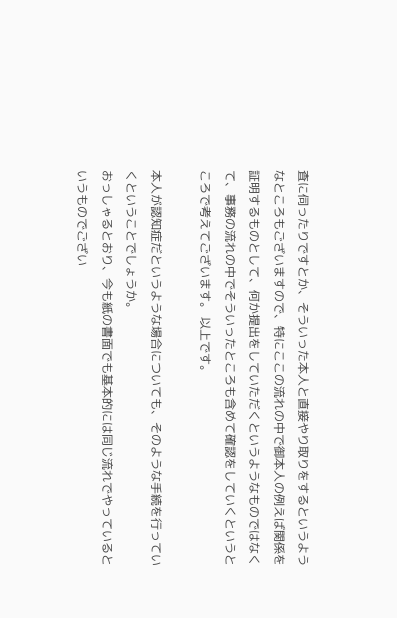査に伺ったりですとか、そういった本人と直接やり取りをするというようなところもございますので、特にここの流れの中で御本人の例えば関係を証明するものとして、何か提出をしていただくというようなものではなくて、事務の流れの中でそういったところも含めて確認をしていくというところで考えてございます。 以上です。

本人が認知症だというような場合についても、そのような手続を行っていくということでしょうか。
おっしゃるとおり、今も紙の書面でも基本的には同じ流れでやっているというものでござい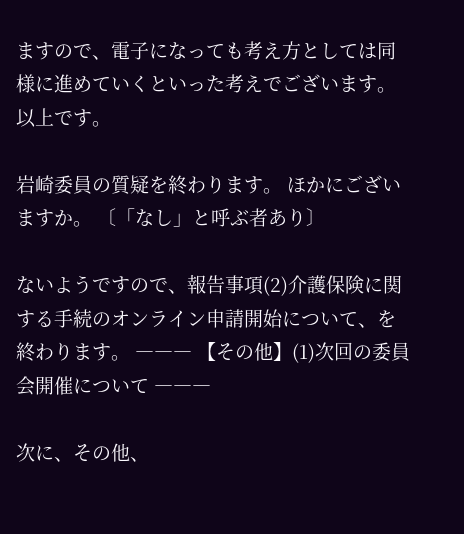ますので、電子になっても考え方としては同様に進めていくといった考えでございます。 以上です。

岩崎委員の質疑を終わります。 ほかにございますか。 〔「なし」と呼ぶ者あり〕

ないようですので、報告事項(2)介護保険に関する手続のオンライン申請開始について、を終わります。 ――― 【その他】(1)次回の委員会開催について ―――

次に、その他、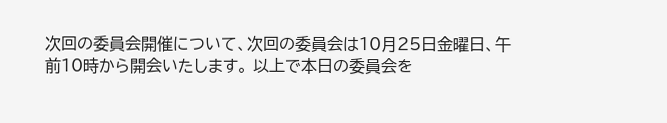次回の委員会開催について、次回の委員会は10月25日金曜日、午前10時から開会いたします。 以上で本日の委員会を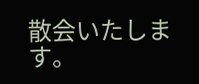散会いたします。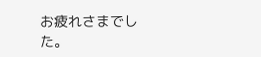お疲れさまでした。